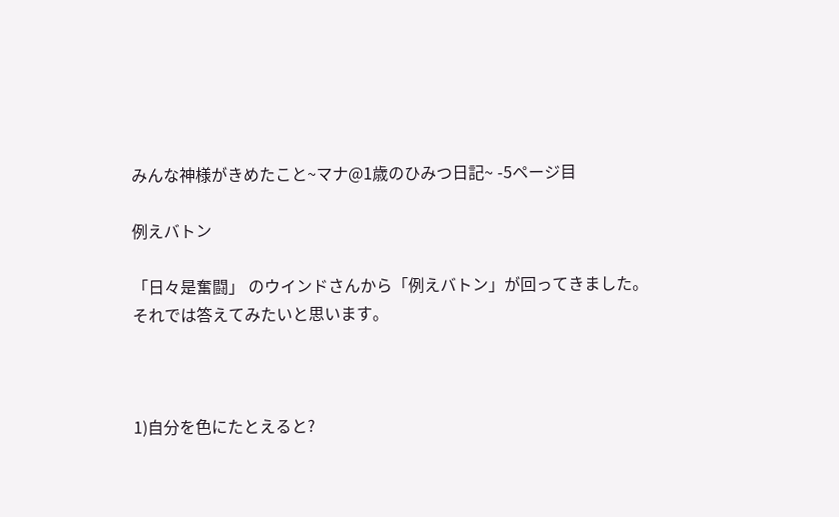みんな神様がきめたこと~マナ@1歳のひみつ日記~ -5ページ目

例えバトン

「日々是奮闘」 のウインドさんから「例えバトン」が回ってきました。
それでは答えてみたいと思います。



1)自分を色にたとえると?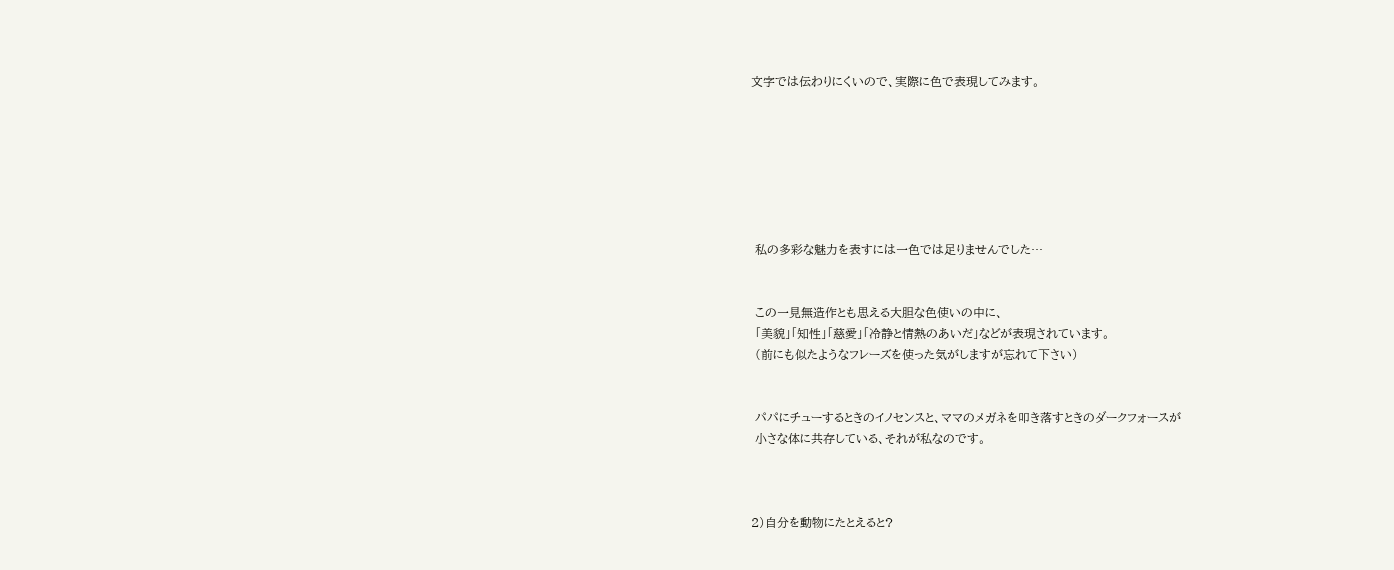文字では伝わりにくいので、実際に色で表現してみます。







 私の多彩な魅力を表すには一色では足りませんでした…


 この一見無造作とも思える大胆な色使いの中に、
 「美貌」「知性」「慈愛」「冷静と情熱のあいだ」などが表現されています。
 (前にも似たようなフレーズを使った気がしますが忘れて下さい)


 パパにチューするときのイノセンスと、ママのメガネを叩き落すときのダークフォースが
 小さな体に共存している、それが私なのです。



2)自分を動物にたとえると?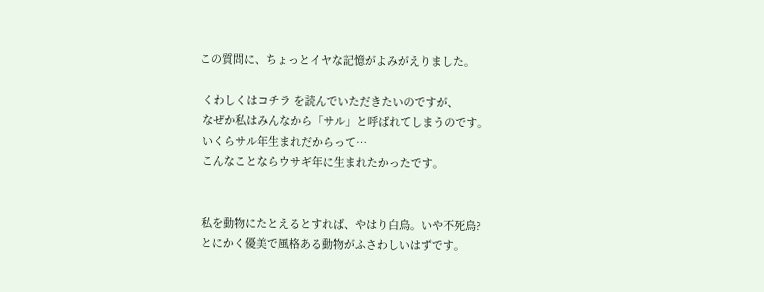この質問に、ちょっとイヤな記憶がよみがえりました。

 くわしくはコチラ を読んでいただきたいのですが、
 なぜか私はみんなから「サル」と呼ばれてしまうのです。
 いくらサル年生まれだからって…
 こんなことならウサギ年に生まれたかったです。


 私を動物にたとえるとすれば、やはり白鳥。いや不死鳥?
 とにかく優美で風格ある動物がふさわしいはずです。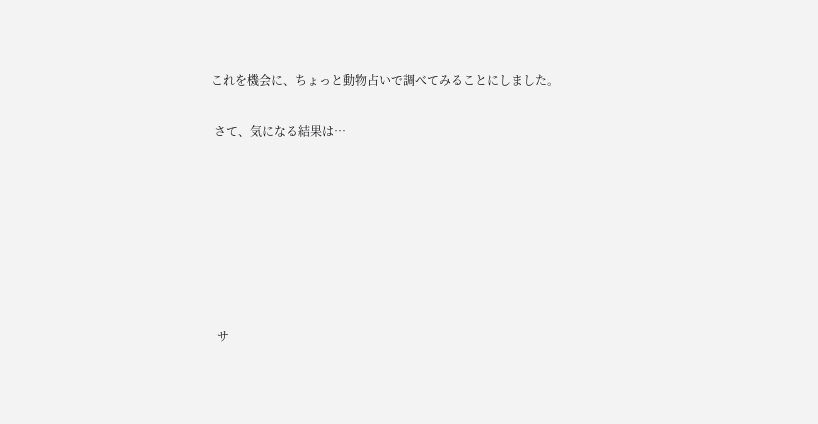これを機会に、ちょっと動物占いで調べてみることにしました。

 さて、気になる結果は…







  サ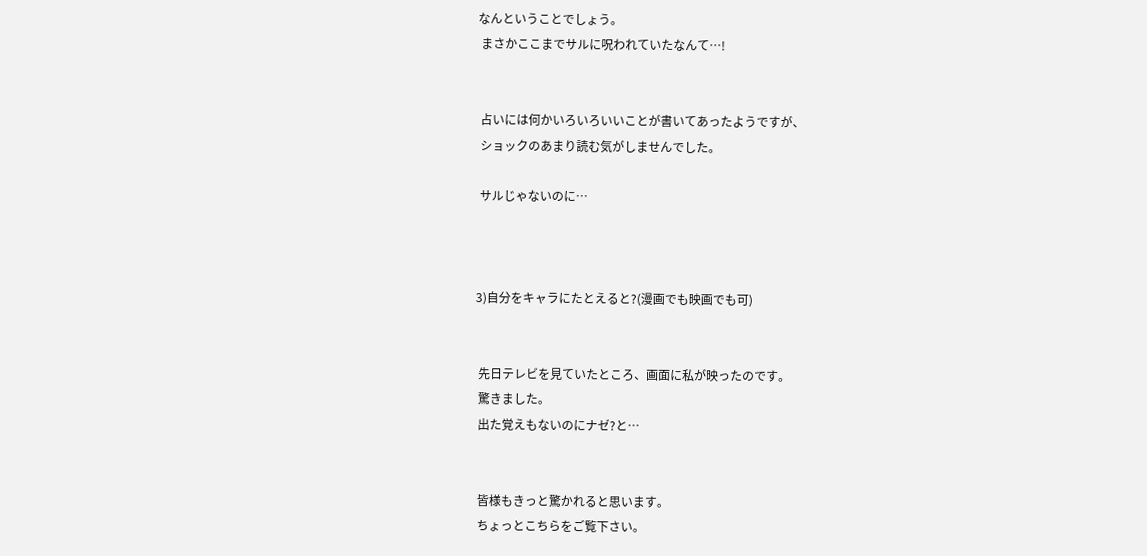なんということでしょう。
 まさかここまでサルに呪われていたなんて…!


 占いには何かいろいろいいことが書いてあったようですが、
 ショックのあまり読む気がしませんでした。

 サルじゃないのに…



3)自分をキャラにたとえると?(漫画でも映画でも可)


 先日テレビを見ていたところ、画面に私が映ったのです。
 驚きました。
 出た覚えもないのにナゼ?と…


 皆様もきっと驚かれると思います。
 ちょっとこちらをご覧下さい。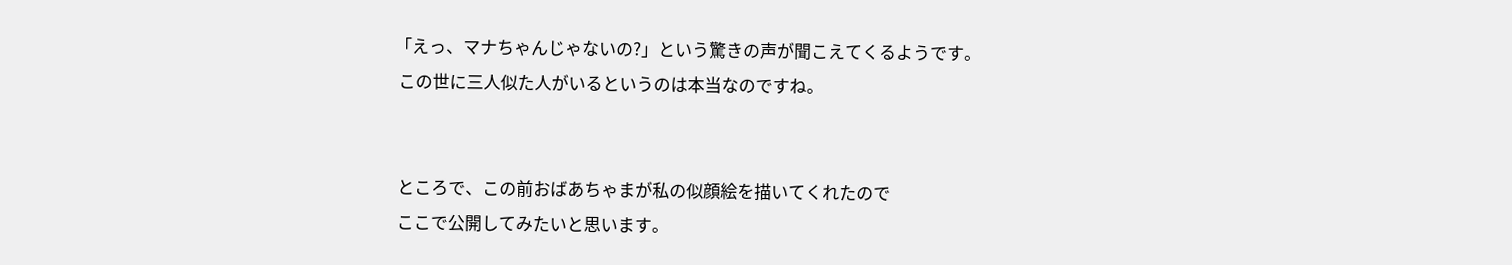「えっ、マナちゃんじゃないの?」という驚きの声が聞こえてくるようです。
 この世に三人似た人がいるというのは本当なのですね。


 ところで、この前おばあちゃまが私の似顔絵を描いてくれたので
 ここで公開してみたいと思います。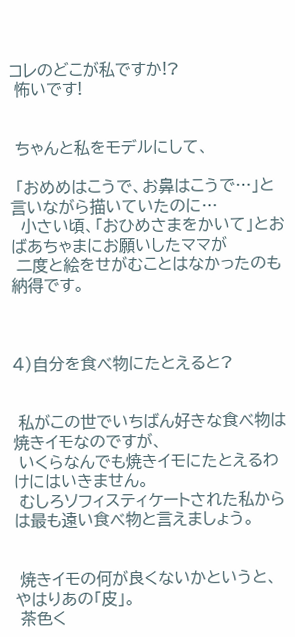コレのどこが私ですか!?
 怖いです!


 ちゃんと私をモデルにして、

 「おめめはこうで、お鼻はこうで…」と言いながら描いていたのに…
  小さい頃、「おひめさまをかいて」とおばあちゃまにお願いしたママが
 二度と絵をせがむことはなかったのも納得です。



4)自分を食べ物にたとえると?


 私がこの世でいちばん好きな食べ物は焼きイモなのですが、
 いくらなんでも焼きイモにたとえるわけにはいきません。
 むしろソフィスティケートされた私からは最も遠い食べ物と言えましょう。


 焼きイモの何が良くないかというと、やはりあの「皮」。
 茶色く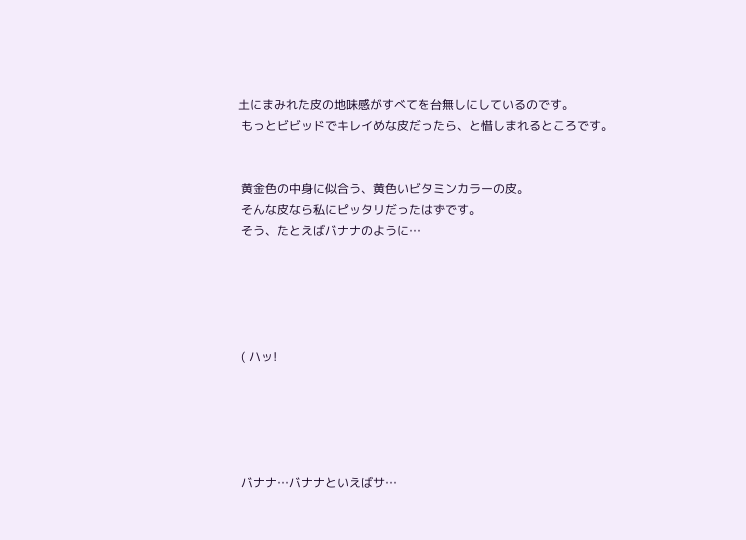土にまみれた皮の地味感がすべてを台無しにしているのです。
 もっとビビッドでキレイめな皮だったら、と惜しまれるところです。


 黄金色の中身に似合う、黄色いビタミンカラーの皮。
 そんな皮なら私にピッタリだったはずです。
 そう、たとえばバナナのように…





 ( ハッ!





 バナナ…バナナといえばサ…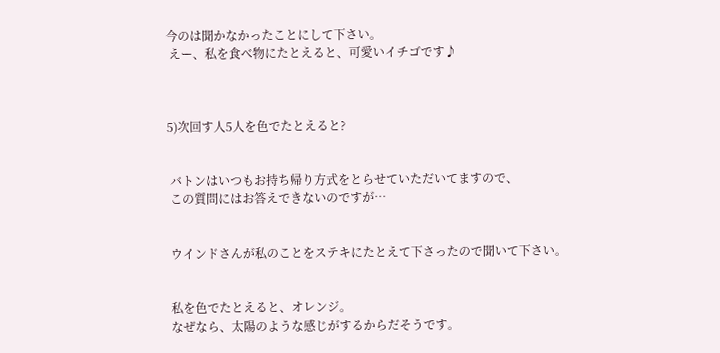今のは聞かなかったことにして下さい。
 えー、私を食べ物にたとえると、可愛いイチゴです♪



5)次回す人5人を色でたとえると?


 バトンはいつもお持ち帰り方式をとらせていただいてますので、
 この質問にはお答えできないのですが…


 ウインドさんが私のことをステキにたとえて下さったので聞いて下さい。


 私を色でたとえると、オレンジ。
 なぜなら、太陽のような感じがするからだそうです。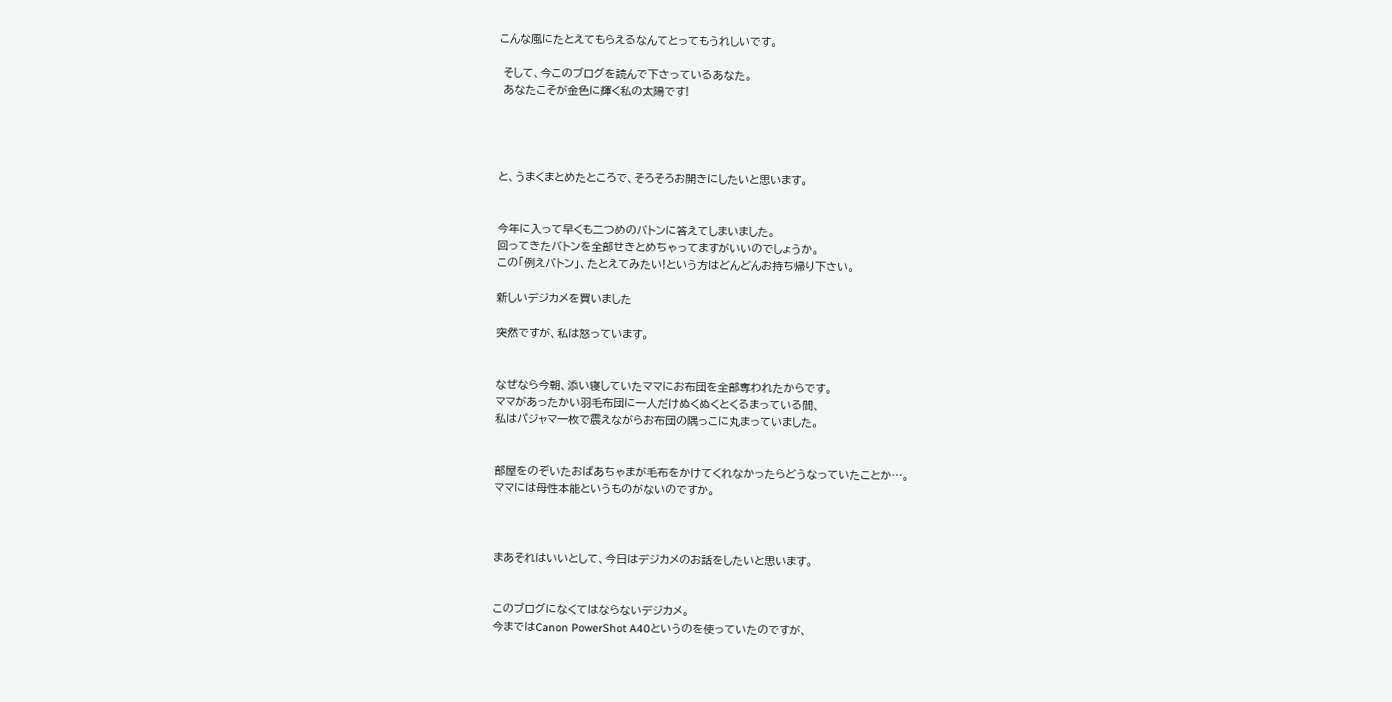こんな風にたとえてもらえるなんてとってもうれしいです。

 そして、今このブログを読んで下さっているあなた。
 あなたこそが金色に輝く私の太陽です!




と、うまくまとめたところで、そろそろお開きにしたいと思います。


今年に入って早くも二つめのバトンに答えてしまいました。
回ってきたバトンを全部せきとめちゃってますがいいのでしょうか。
この「例えバトン」、たとえてみたい!という方はどんどんお持ち帰り下さい。

新しいデジカメを買いました

突然ですが、私は怒っています。


なぜなら今朝、添い寝していたママにお布団を全部奪われたからです。
ママがあったかい羽毛布団に一人だけぬくぬくとくるまっている間、
私はパジャマ一枚で震えながらお布団の隅っこに丸まっていました。


部屋をのぞいたおばあちゃまが毛布をかけてくれなかったらどうなっていたことか…。
ママには母性本能というものがないのですか。



まあそれはいいとして、今日はデジカメのお話をしたいと思います。


このブログになくてはならないデジカメ。
今まではCanon PowerShot A40というのを使っていたのですが、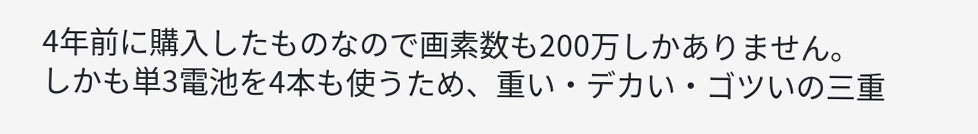4年前に購入したものなので画素数も200万しかありません。
しかも単3電池を4本も使うため、重い・デカい・ゴツいの三重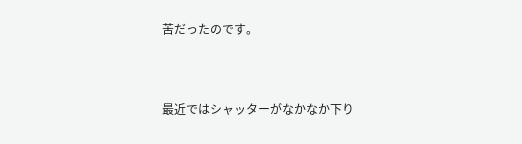苦だったのです。


最近ではシャッターがなかなか下り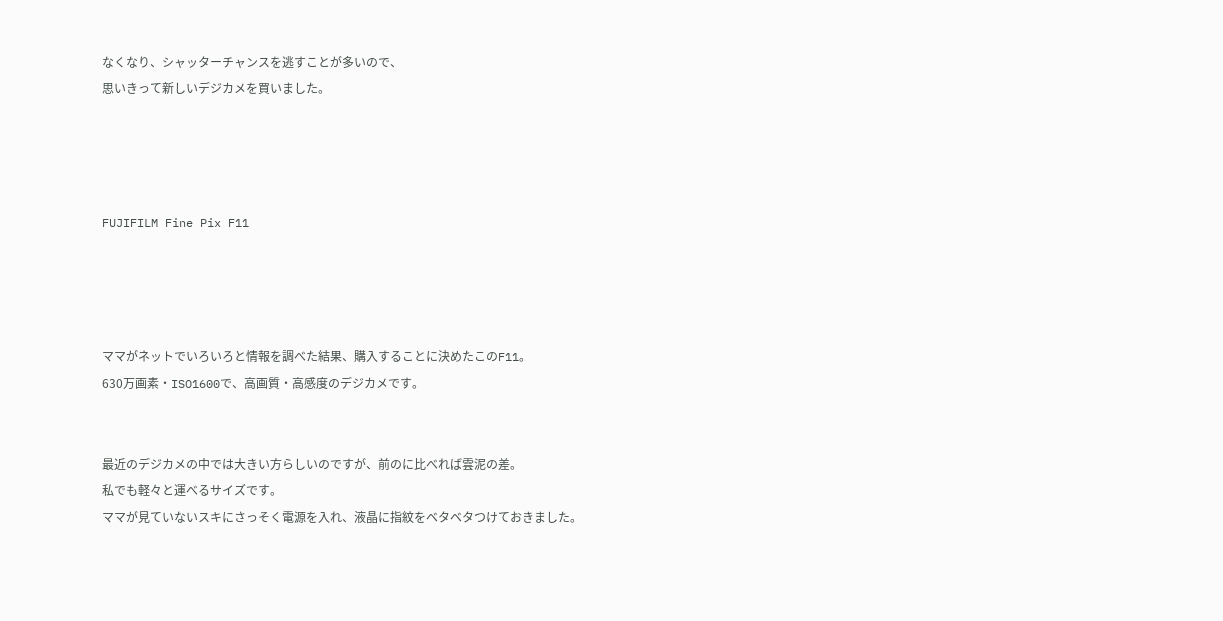なくなり、シャッターチャンスを逃すことが多いので、
思いきって新しいデジカメを買いました。




FUJIFILM Fine Pix F11




ママがネットでいろいろと情報を調べた結果、購入することに決めたこのF11。
630万画素・ISO1600で、高画質・高感度のデジカメです。


最近のデジカメの中では大きい方らしいのですが、前のに比べれば雲泥の差。
私でも軽々と運べるサイズです。
ママが見ていないスキにさっそく電源を入れ、液晶に指紋をベタベタつけておきました。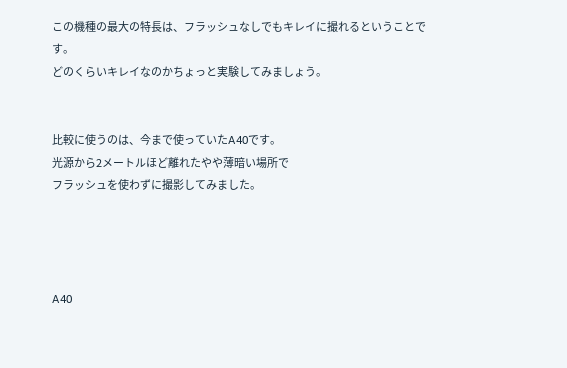この機種の最大の特長は、フラッシュなしでもキレイに撮れるということです。
どのくらいキレイなのかちょっと実験してみましょう。


比較に使うのは、今まで使っていたA40です。
光源から2メートルほど離れたやや薄暗い場所で
フラッシュを使わずに撮影してみました。




A40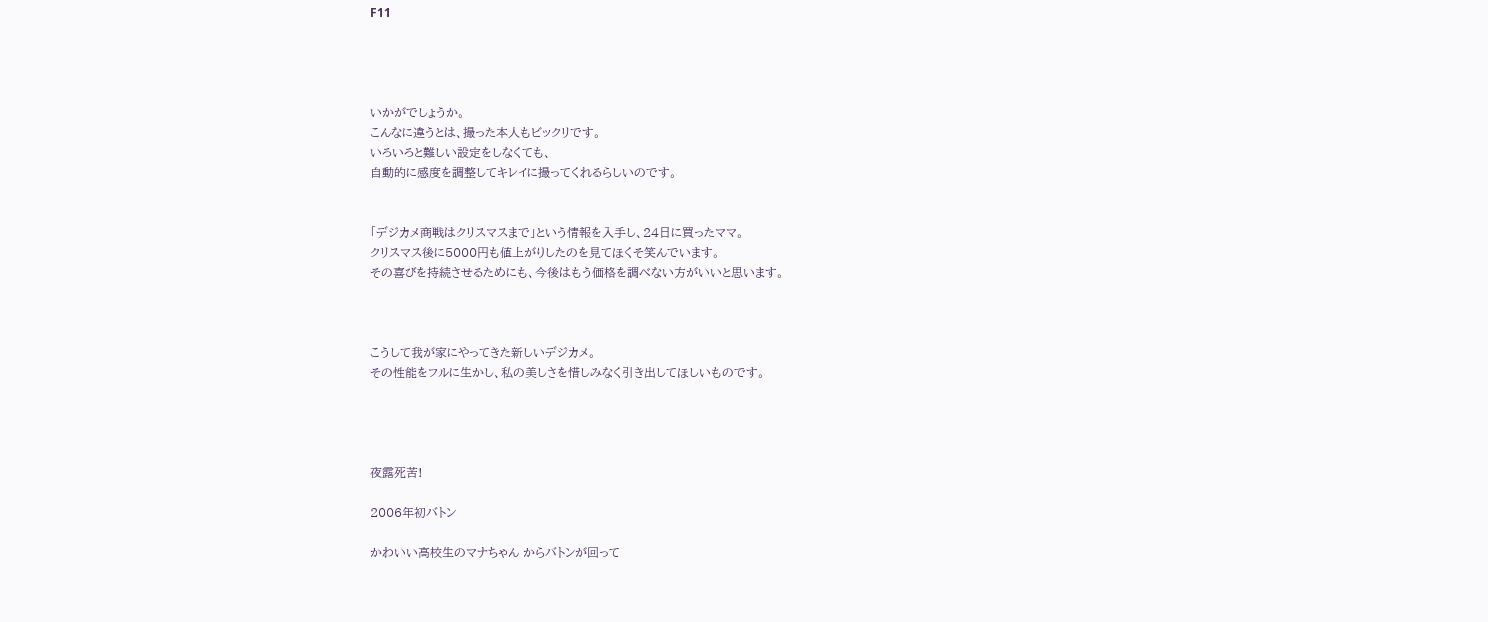F11




いかがでしょうか。
こんなに違うとは、撮った本人もビックリです。
いろいろと難しい設定をしなくても、
自動的に感度を調整してキレイに撮ってくれるらしいのです。


「デジカメ商戦はクリスマスまで」という情報を入手し、24日に買ったママ。
クリスマス後に5000円も値上がりしたのを見てほくそ笑んでいます。
その喜びを持続させるためにも、今後はもう価格を調べない方がいいと思います。



こうして我が家にやってきた新しいデジカメ。
その性能をフルに生かし、私の美しさを惜しみなく引き出してほしいものです。




夜露死苦!

2006年初バトン

かわいい高校生のマナちゃん からバトンが回って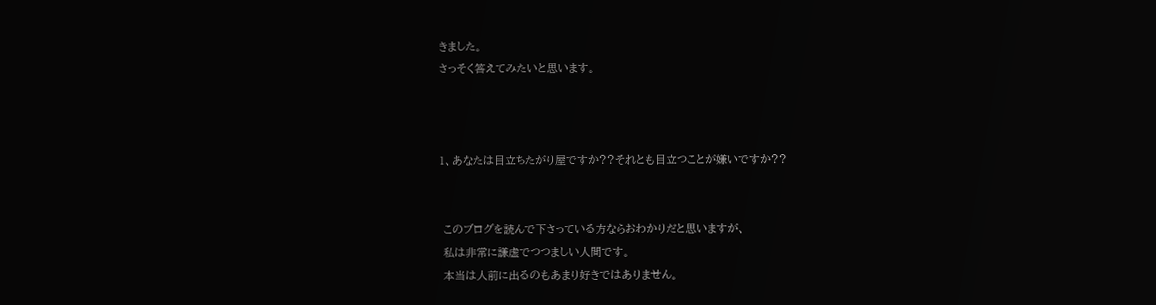きました。
さっそく答えてみたいと思います。



1、あなたは目立ちたがり屋ですか??それとも目立つことが嫌いですか??


 このブログを読んで下さっている方ならおわかりだと思いますが、
 私は非常に謙虚でつつましい人間です。
 本当は人前に出るのもあまり好きではありません。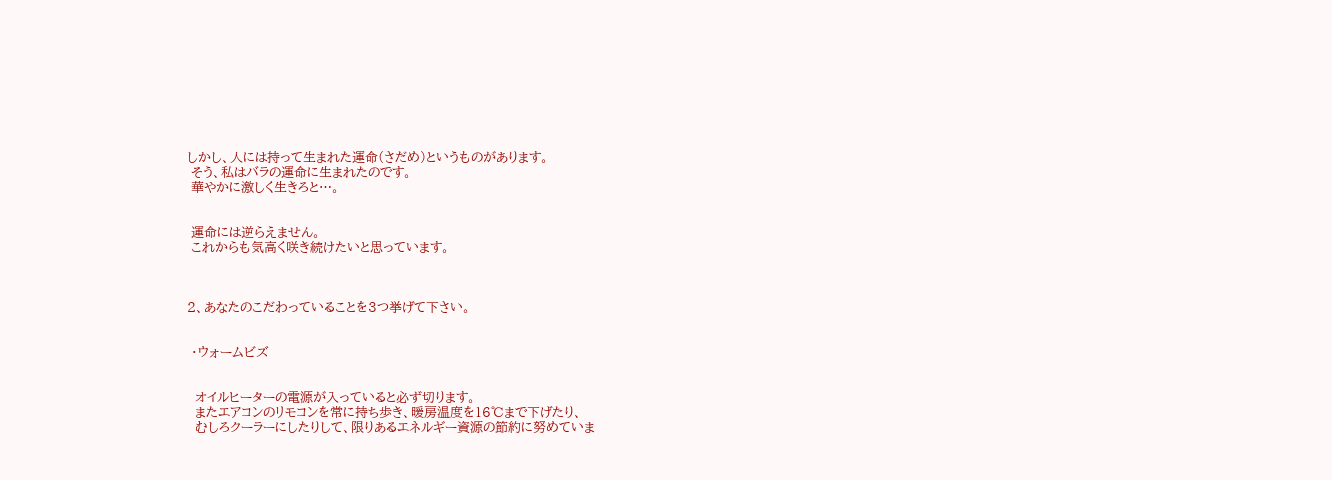しかし、人には持って生まれた運命(さだめ)というものがあります。
 そう、私はバラの運命に生まれたのです。
 華やかに激しく生きろと…。


 運命には逆らえません。
 これからも気高く咲き続けたいと思っています。



2、あなたのこだわっていることを3つ挙げて下さい。


 ・ウォームビズ


  オイルヒーターの電源が入っていると必ず切ります。
  またエアコンのリモコンを常に持ち歩き、暖房温度を16℃まで下げたり、
  むしろクーラーにしたりして、限りあるエネルギー資源の節約に努めていま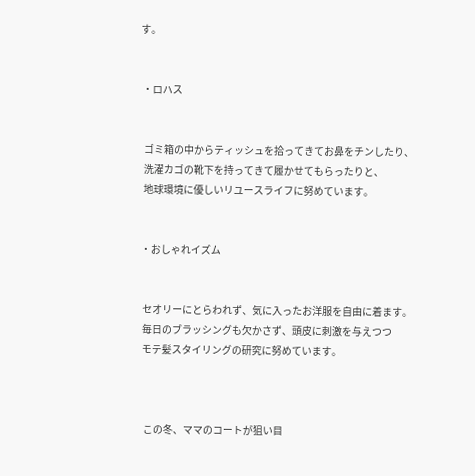す。


 ・ロハス


  ゴミ箱の中からティッシュを拾ってきてお鼻をチンしたり、
  洗濯カゴの靴下を持ってきて履かせてもらったりと、
  地球環境に優しいリユースライフに努めています。


 ・おしゃれイズム


  セオリーにとらわれず、気に入ったお洋服を自由に着ます。
  毎日のブラッシングも欠かさず、頭皮に刺激を与えつつ
  モテ髪スタイリングの研究に努めています。



   この冬、ママのコートが狙い目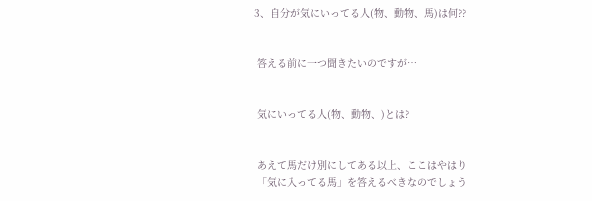3、自分が気にいってる人(物、動物、馬)は何??


 答える前に一つ聞きたいのですが…


 気にいってる人(物、動物、)とは?


 あえて馬だけ別にしてある以上、ここはやはり
 「気に入ってる馬」を答えるべきなのでしょう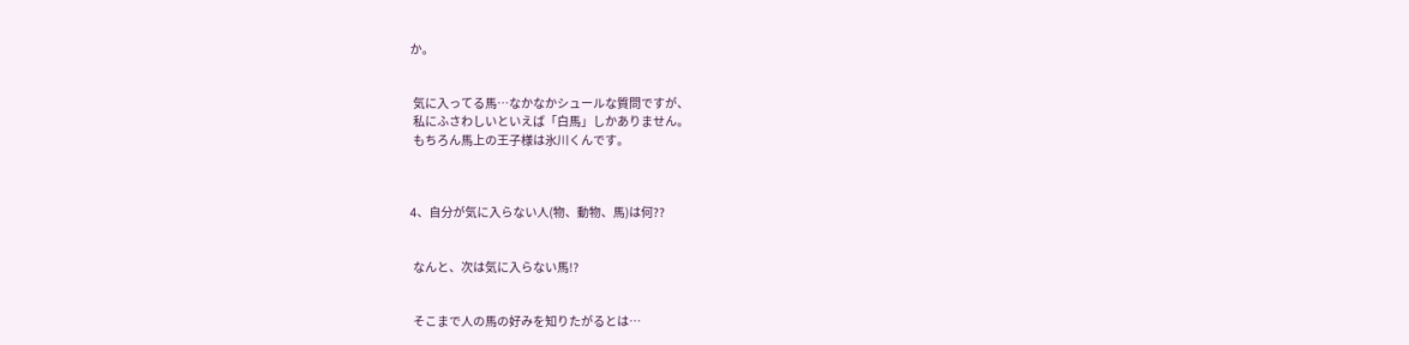か。


 気に入ってる馬…なかなかシュールな質問ですが、
 私にふさわしいといえば「白馬」しかありません。
 もちろん馬上の王子様は氷川くんです。



4、自分が気に入らない人(物、動物、馬)は何??


 なんと、次は気に入らない馬!?


 そこまで人の馬の好みを知りたがるとは…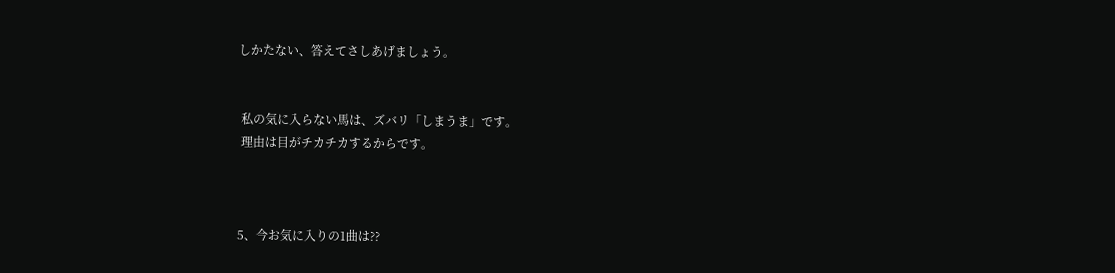しかたない、答えてさしあげましょう。


 私の気に入らない馬は、ズバリ「しまうま」です。
 理由は目がチカチカするからです。



5、今お気に入りの1曲は??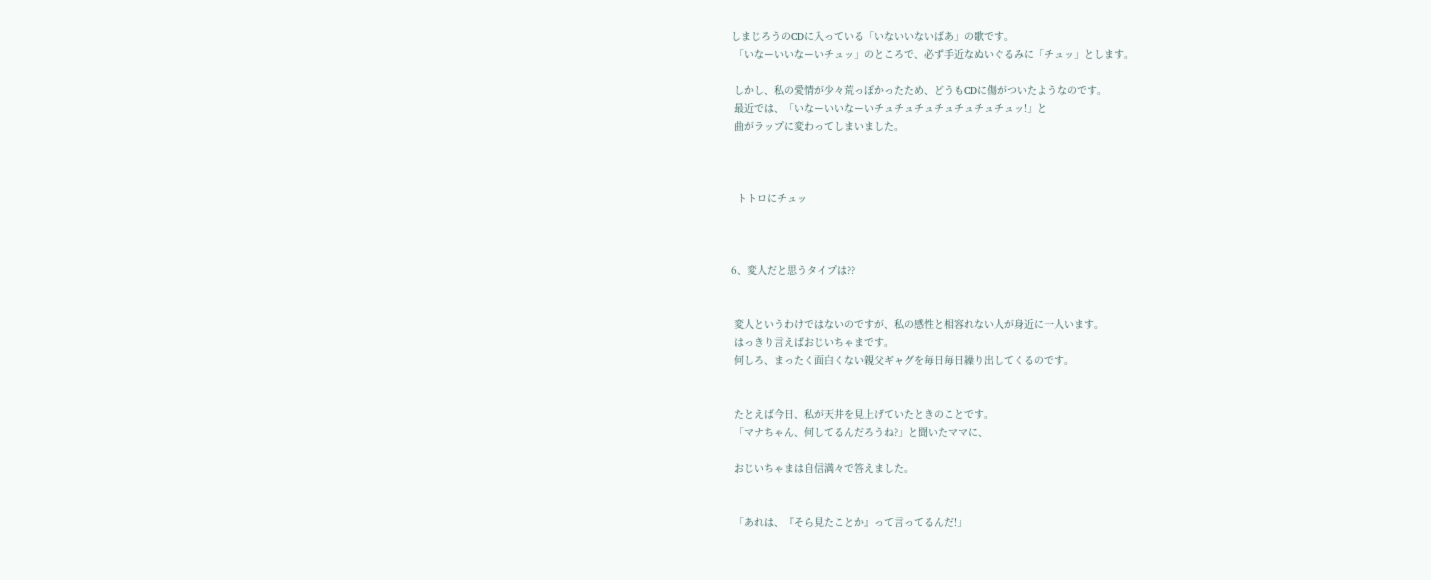しまじろうのCDに入っている「いないいないばあ」の歌です。
 「いなーいいなーいチュッ」のところで、必ず手近なぬいぐるみに「チュッ」とします。

 しかし、私の愛情が少々荒っぽかったため、どうもCDに傷がついたようなのです。
 最近では、「いなーいいなーいチュチュチュチュチュチュチュッ!」と
 曲がラップに変わってしまいました。



  トトロにチュッ



6、変人だと思うタイプは??


 変人というわけではないのですが、私の感性と相容れない人が身近に一人います。
 はっきり言えばおじいちゃまです。
 何しろ、まったく面白くない親父ギャグを毎日毎日繰り出してくるのです。


 たとえば今日、私が天井を見上げていたときのことです。
 「マナちゃん、何してるんだろうね?」と聞いたママに、

 おじいちゃまは自信満々で答えました。


 「あれは、『そら見たことか』って言ってるんだ!」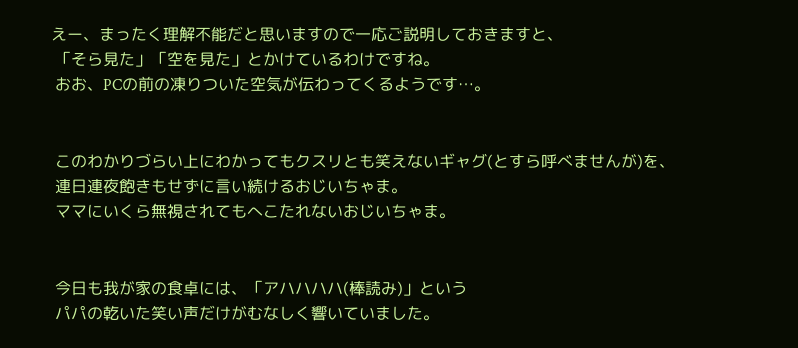えー、まったく理解不能だと思いますので一応ご説明しておきますと、
 「そら見た」「空を見た」とかけているわけですね。
 おお、PCの前の凍りついた空気が伝わってくるようです…。


 このわかりづらい上にわかってもクスリとも笑えないギャグ(とすら呼べませんが)を、
 連日連夜飽きもせずに言い続けるおじいちゃま。
 ママにいくら無視されてもへこたれないおじいちゃま。


 今日も我が家の食卓には、「アハハハハ(棒読み)」という
 パパの乾いた笑い声だけがむなしく響いていました。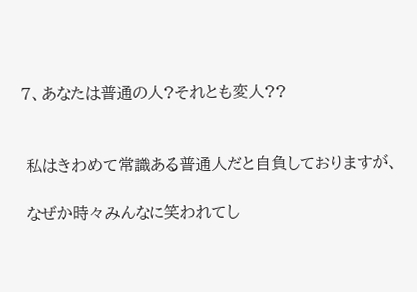7、あなたは普通の人?それとも変人??


 私はきわめて常識ある普通人だと自負しておりますが、

 なぜか時々みんなに笑われてし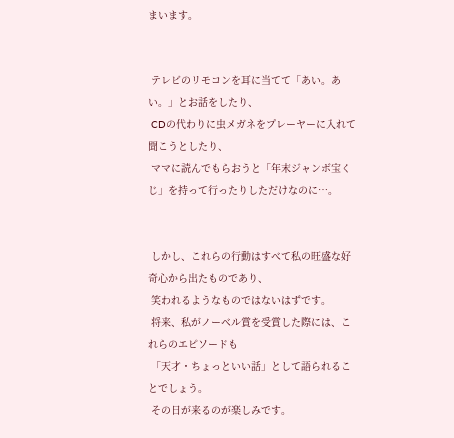まいます。


 テレビのリモコンを耳に当てて「あい。あい。」とお話をしたり、
 CDの代わりに虫メガネをプレーヤーに入れて聞こうとしたり、
 ママに読んでもらおうと「年末ジャンボ宝くじ」を持って行ったりしただけなのに…。


 しかし、これらの行動はすべて私の旺盛な好奇心から出たものであり、
 笑われるようなものではないはずです。
 将来、私がノーベル賞を受賞した際には、これらのエピソードも
 「天才・ちょっといい話」として語られることでしょう。
 その日が来るのが楽しみです。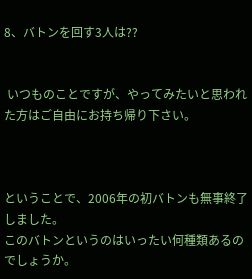8、バトンを回す3人は??


 いつものことですが、やってみたいと思われた方はご自由にお持ち帰り下さい。



ということで、2006年の初バトンも無事終了しました。
このバトンというのはいったい何種類あるのでしょうか。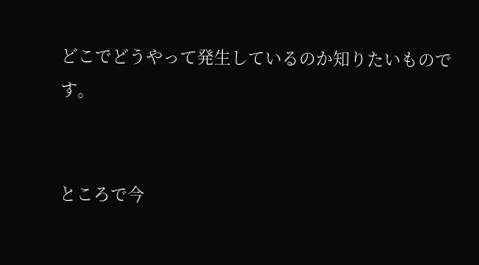どこでどうやって発生しているのか知りたいものです。


ところで今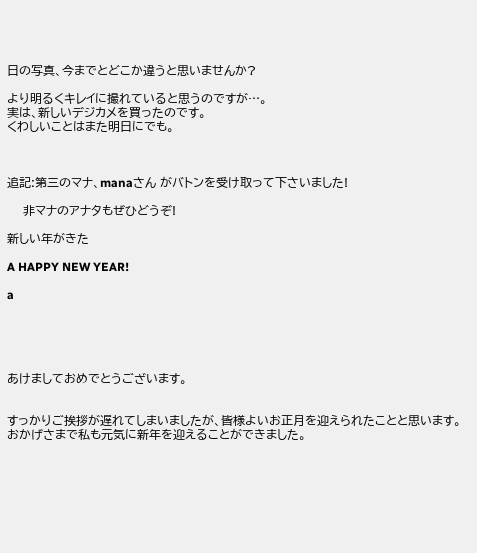日の写真、今までとどこか違うと思いませんか?

より明るくキレイに撮れていると思うのですが…。
実は、新しいデジカメを買ったのです。
くわしいことはまた明日にでも。



追記:第三のマナ、manaさん がバトンを受け取って下さいました!

    非マナのアナタもぜひどうぞ!

新しい年がきた

A HAPPY NEW YEAR!

a





あけましておめでとうございます。


すっかりご挨拶が遅れてしまいましたが、皆様よいお正月を迎えられたことと思います。
おかげさまで私も元気に新年を迎えることができました。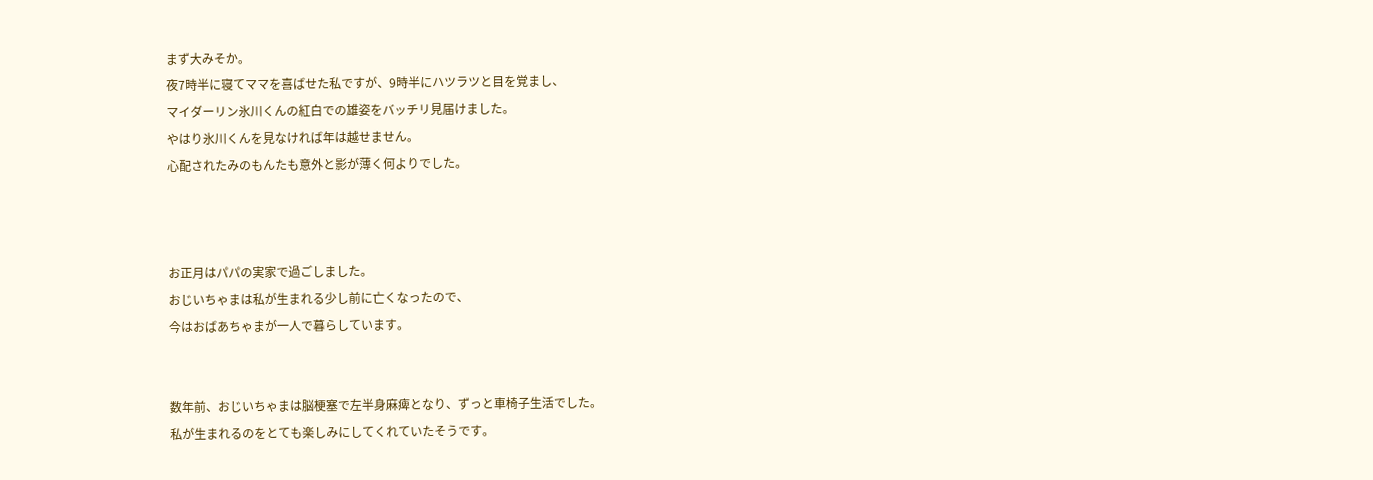まず大みそか。
夜7時半に寝てママを喜ばせた私ですが、9時半にハツラツと目を覚まし、
マイダーリン氷川くんの紅白での雄姿をバッチリ見届けました。
やはり氷川くんを見なければ年は越せません。
心配されたみのもんたも意外と影が薄く何よりでした。



お正月はパパの実家で過ごしました。
おじいちゃまは私が生まれる少し前に亡くなったので、
今はおばあちゃまが一人で暮らしています。


数年前、おじいちゃまは脳梗塞で左半身麻痺となり、ずっと車椅子生活でした。
私が生まれるのをとても楽しみにしてくれていたそうです。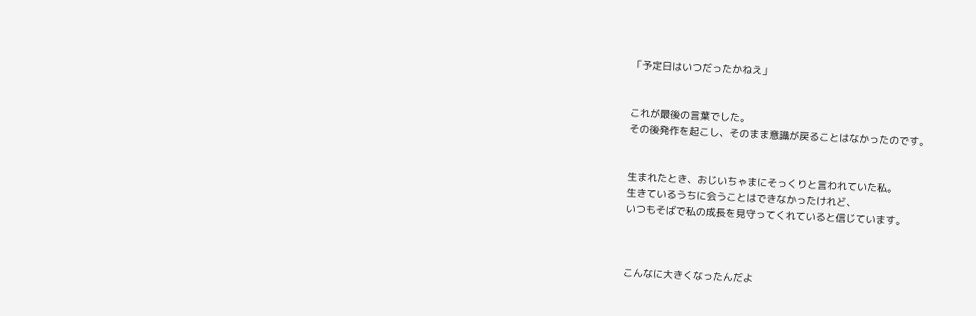「予定日はいつだったかねえ」


これが最後の言葉でした。
その後発作を起こし、そのまま意識が戻ることはなかったのです。


生まれたとき、おじいちゃまにそっくりと言われていた私。
生きているうちに会うことはできなかったけれど、
いつもそばで私の成長を見守ってくれていると信じています。



こんなに大きくなったんだよ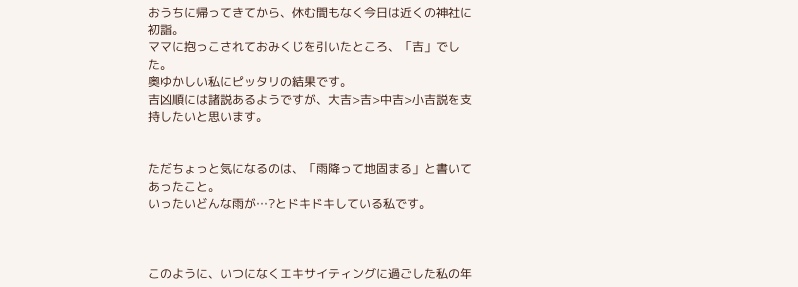おうちに帰ってきてから、休む間もなく今日は近くの神社に初詣。
ママに抱っこされておみくじを引いたところ、「吉」でした。
奥ゆかしい私にピッタリの結果です。
吉凶順には諸説あるようですが、大吉>吉>中吉>小吉説を支持したいと思います。


ただちょっと気になるのは、「雨降って地固まる」と書いてあったこと。
いったいどんな雨が…?とドキドキしている私です。



このように、いつになくエキサイティングに過ごした私の年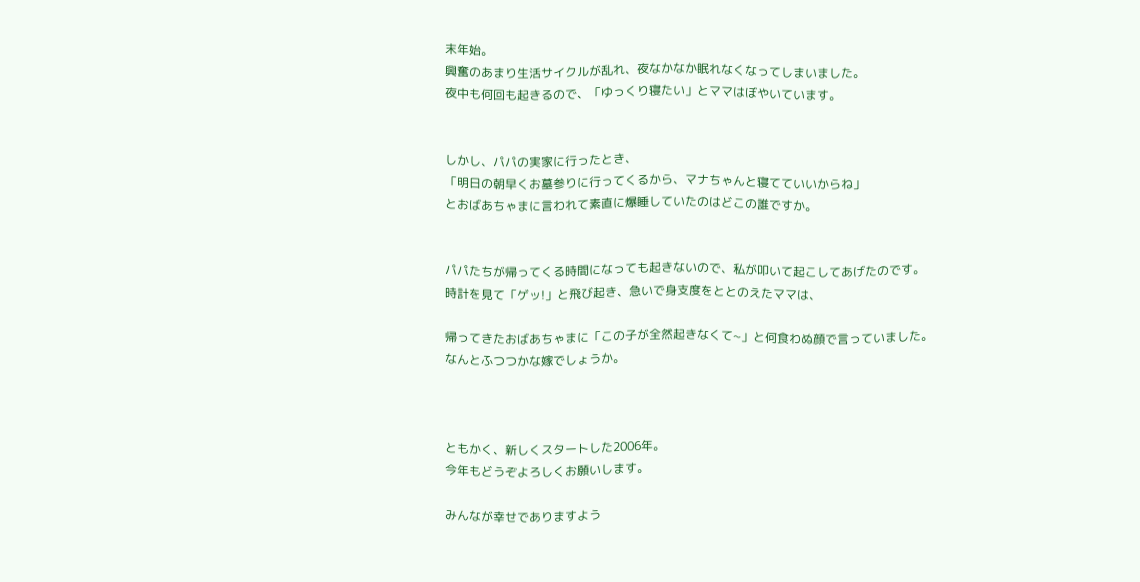末年始。
興奮のあまり生活サイクルが乱れ、夜なかなか眠れなくなってしまいました。
夜中も何回も起きるので、「ゆっくり寝たい」とママはぼやいています。


しかし、パパの実家に行ったとき、
「明日の朝早くお墓参りに行ってくるから、マナちゃんと寝てていいからね」
とおばあちゃまに言われて素直に爆睡していたのはどこの誰ですか。


パパたちが帰ってくる時間になっても起きないので、私が叩いて起こしてあげたのです。
時計を見て「ゲッ!」と飛び起き、急いで身支度をととのえたママは、

帰ってきたおばあちゃまに「この子が全然起きなくて~」と何食わぬ顔で言っていました。
なんとふつつかな嫁でしょうか。



ともかく、新しくスタートした2006年。
今年もどうぞよろしくお願いします。

みんなが幸せでありますよう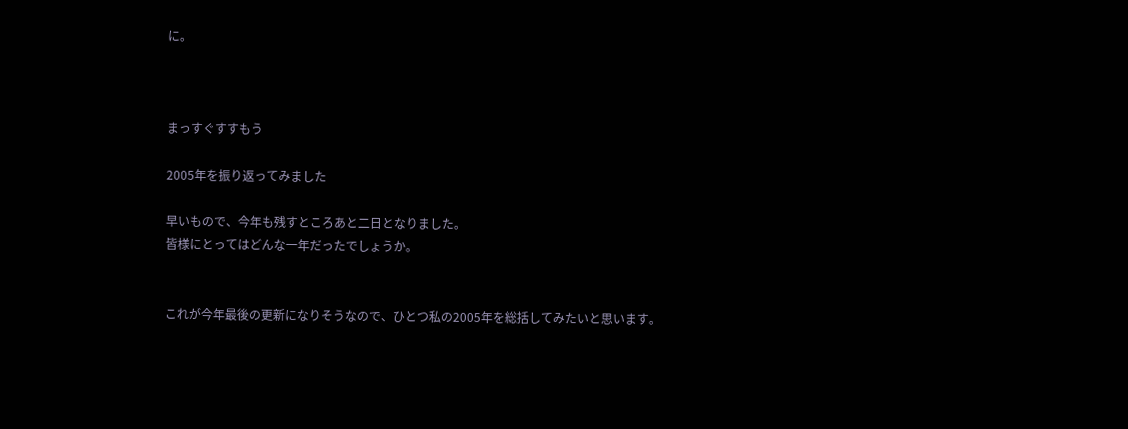に。



まっすぐすすもう

2005年を振り返ってみました

早いもので、今年も残すところあと二日となりました。
皆様にとってはどんな一年だったでしょうか。


これが今年最後の更新になりそうなので、ひとつ私の2005年を総括してみたいと思います。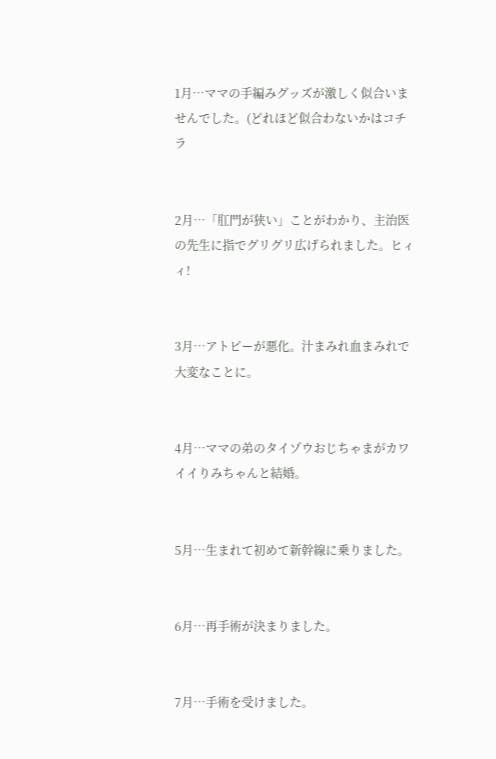1月…ママの手編みグッズが激しく似合いませんでした。(どれほど似合わないかはコチラ


2月…「肛門が狭い」ことがわかり、主治医の先生に指でグリグリ広げられました。ヒィィ!


3月…アトピーが悪化。汁まみれ血まみれで大変なことに。


4月…ママの弟のタイゾウおじちゃまがカワイイりみちゃんと結婚。


5月…生まれて初めて新幹線に乗りました。


6月…再手術が決まりました。


7月…手術を受けました。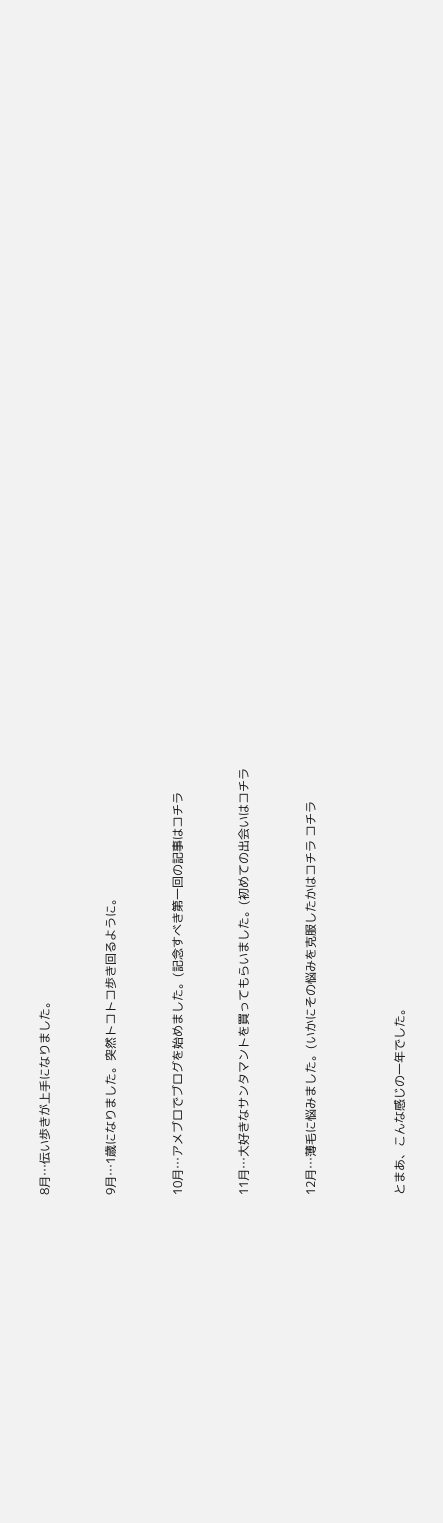8月…伝い歩きが上手になりました。


9月…1歳になりました。突然トコトコ歩き回るように。


10月…アメブロでブログを始めました。(記念すべき第一回の記事はコチラ


11月…大好きなサンタマントを買ってもらいました。(初めての出会いはコチラ


12月…薄毛に悩みました。(いかにその悩みを克服したかはコチラ コチラ



とまあ、こんな感じの一年でした。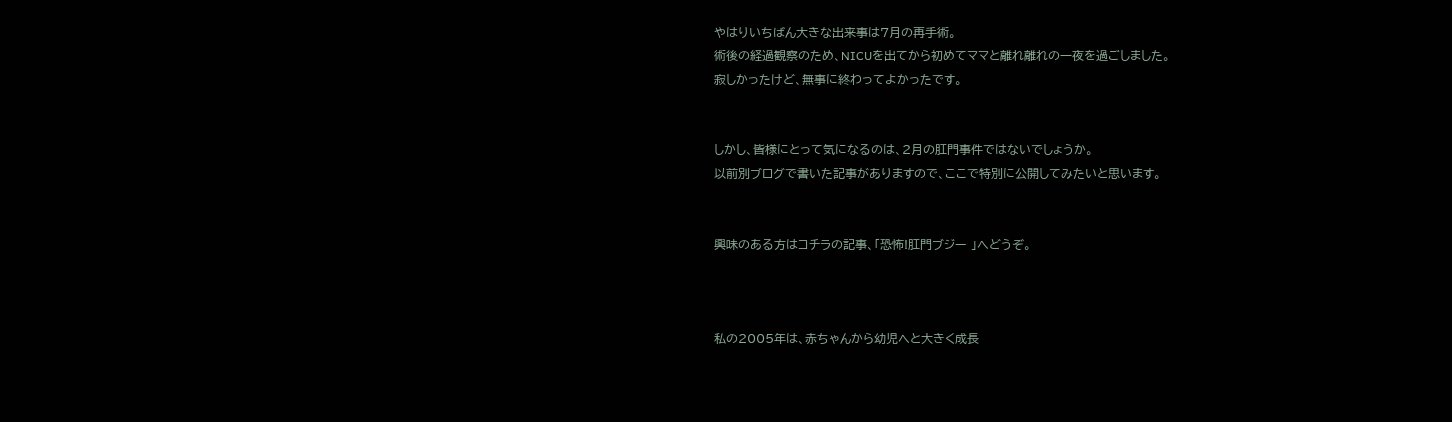やはりいちばん大きな出来事は7月の再手術。
術後の経過観察のため、NICUを出てから初めてママと離れ離れの一夜を過ごしました。
寂しかったけど、無事に終わってよかったです。


しかし、皆様にとって気になるのは、2月の肛門事件ではないでしょうか。
以前別ブログで書いた記事がありますので、ここで特別に公開してみたいと思います。


興味のある方はコチラの記事、「恐怖!肛門ブジー 」へどうぞ。



私の2005年は、赤ちゃんから幼児へと大きく成長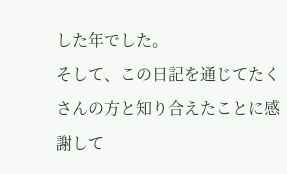した年でした。
そして、この日記を通じてたくさんの方と知り合えたことに感謝して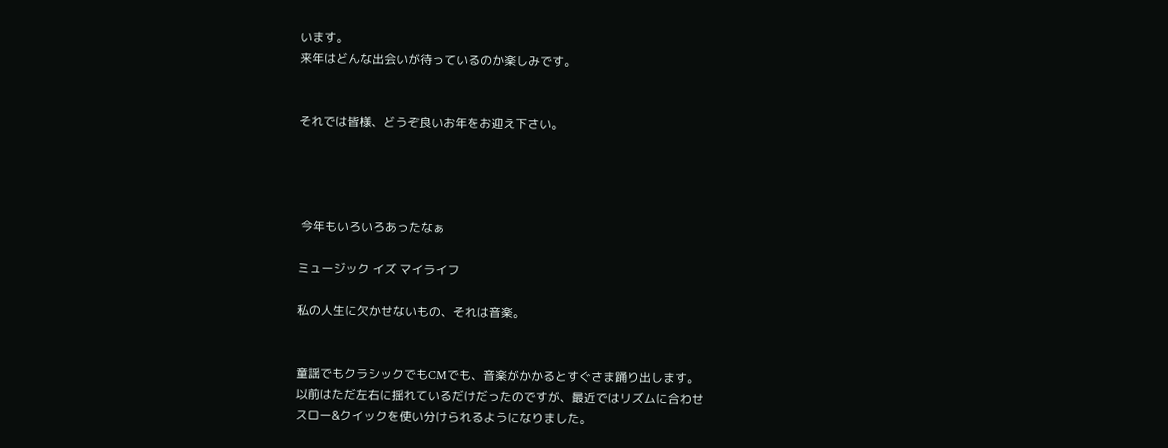います。
来年はどんな出会いが待っているのか楽しみです。


それでは皆様、どうぞ良いお年をお迎え下さい。




 今年もいろいろあったなぁ

ミュージック イズ マイライフ

私の人生に欠かせないもの、それは音楽。


童謡でもクラシックでもCMでも、音楽がかかるとすぐさま踊り出します。
以前はただ左右に揺れているだけだったのですが、最近ではリズムに合わせ
スロー&クイックを使い分けられるようになりました。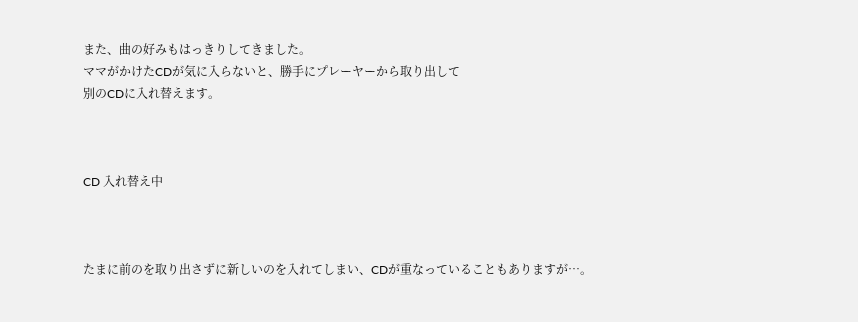また、曲の好みもはっきりしてきました。
ママがかけたCDが気に入らないと、勝手にプレーヤーから取り出して
別のCDに入れ替えます。



CD 入れ替え中



たまに前のを取り出さずに新しいのを入れてしまい、CDが重なっていることもありますが…。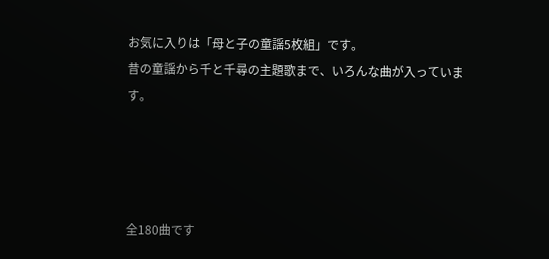お気に入りは「母と子の童謡5枚組」です。
昔の童謡から千と千尋の主題歌まで、いろんな曲が入っています。




全180曲です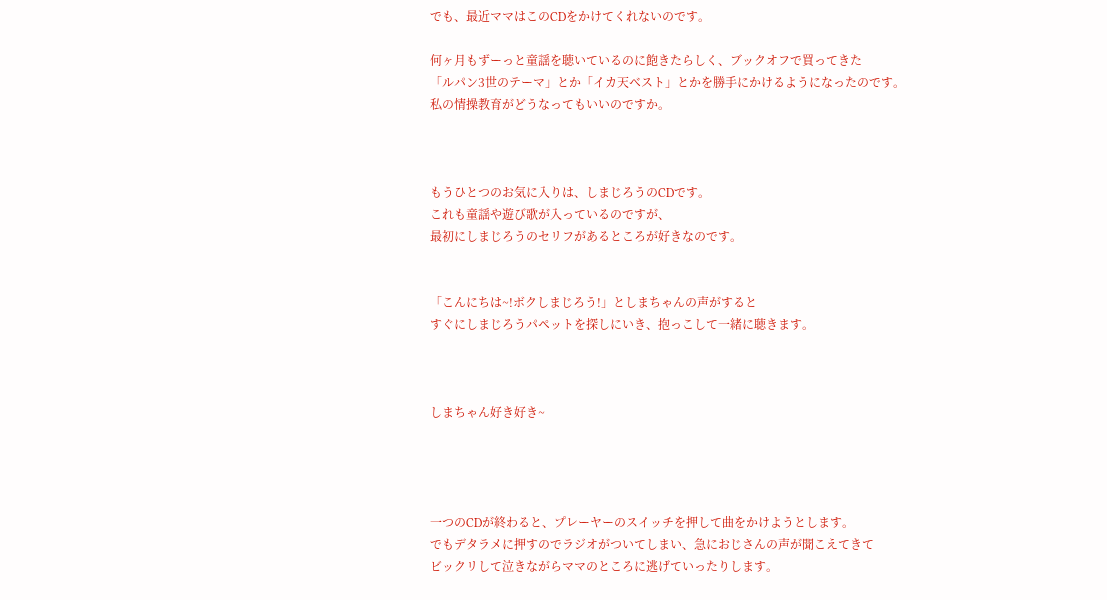でも、最近ママはこのCDをかけてくれないのです。

何ヶ月もずーっと童謡を聴いているのに飽きたらしく、ブックオフで買ってきた
「ルパン3世のテーマ」とか「イカ天ベスト」とかを勝手にかけるようになったのです。
私の情操教育がどうなってもいいのですか。



もうひとつのお気に入りは、しまじろうのCDです。
これも童謡や遊び歌が入っているのですが、
最初にしまじろうのセリフがあるところが好きなのです。


「こんにちは~!ボクしまじろう!」としまちゃんの声がすると
すぐにしまじろうパペットを探しにいき、抱っこして一緒に聴きます。



しまちゃん好き好き~




一つのCDが終わると、プレーヤーのスイッチを押して曲をかけようとします。
でもデタラメに押すのでラジオがついてしまい、急におじさんの声が聞こえてきて
ビックリして泣きながらママのところに逃げていったりします。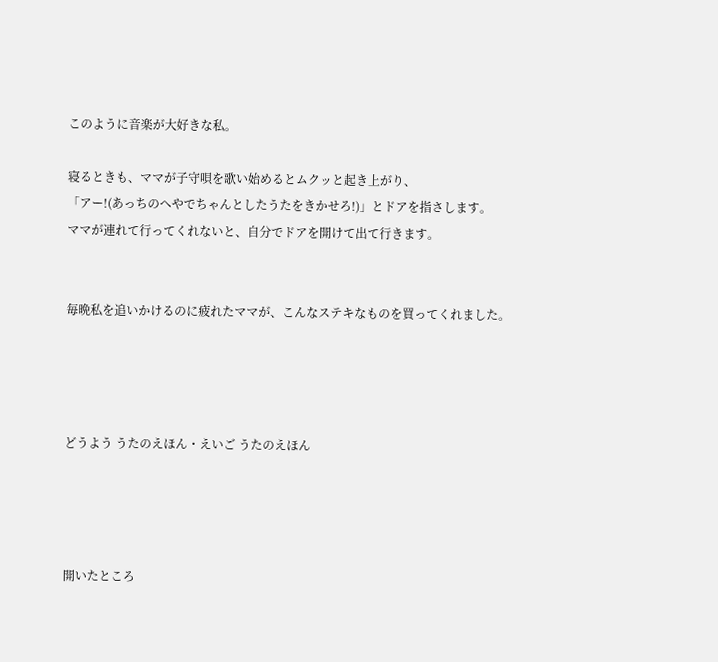このように音楽が大好きな私。

寝るときも、ママが子守唄を歌い始めるとムクッと起き上がり、
「アー!(あっちのへやでちゃんとしたうたをきかせろ!)」とドアを指さします。
ママが連れて行ってくれないと、自分でドアを開けて出て行きます。


毎晩私を追いかけるのに疲れたママが、こんなステキなものを買ってくれました。




どうよう うたのえほん・えいご うたのえほん




開いたところ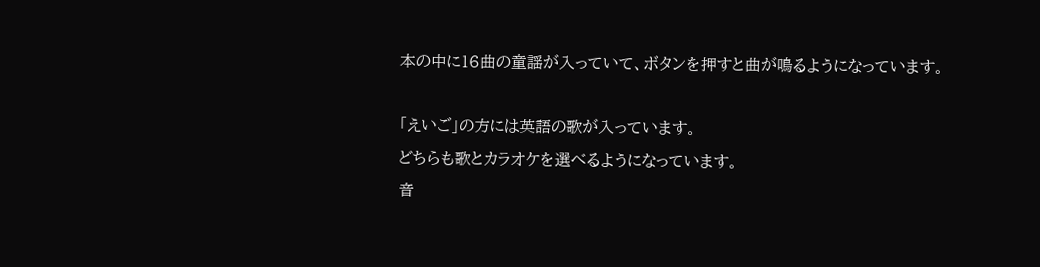本の中に16曲の童謡が入っていて、ボタンを押すと曲が鳴るようになっています。

「えいご」の方には英語の歌が入っています。
どちらも歌とカラオケを選べるようになっています。
音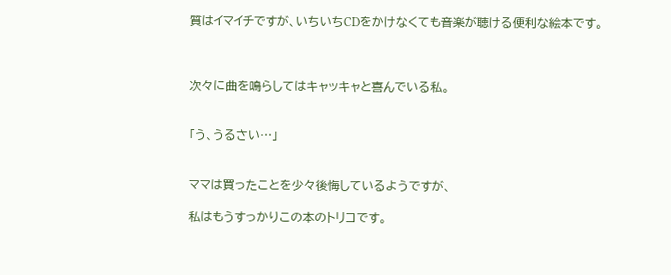質はイマイチですが、いちいちCDをかけなくても音楽が聴ける便利な絵本です。



次々に曲を鳴らしてはキャッキャと喜んでいる私。


「う、うるさい…」


ママは買ったことを少々後悔しているようですが、

私はもうすっかりこの本のトリコです。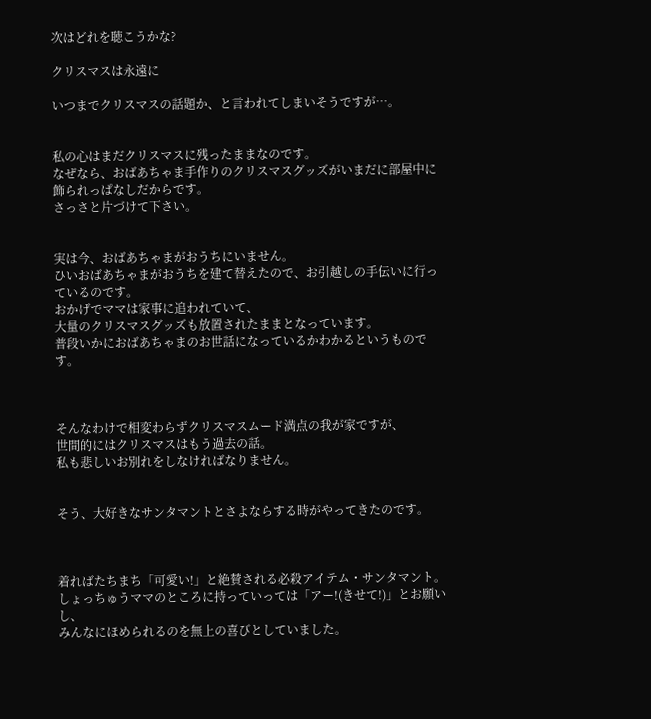次はどれを聴こうかな?

クリスマスは永遠に

いつまでクリスマスの話題か、と言われてしまいそうですが…。


私の心はまだクリスマスに残ったままなのです。
なぜなら、おばあちゃま手作りのクリスマスグッズがいまだに部屋中に飾られっぱなしだからです。
さっさと片づけて下さい。


実は今、おばあちゃまがおうちにいません。
ひいおばあちゃまがおうちを建て替えたので、お引越しの手伝いに行っているのです。
おかげでママは家事に追われていて、
大量のクリスマスグッズも放置されたままとなっています。
普段いかにおばあちゃまのお世話になっているかわかるというものです。



そんなわけで相変わらずクリスマスムード満点の我が家ですが、
世間的にはクリスマスはもう過去の話。
私も悲しいお別れをしなければなりません。


そう、大好きなサンタマントとさよならする時がやってきたのです。



着ればたちまち「可愛い!」と絶賛される必殺アイテム・サンタマント。
しょっちゅうママのところに持っていっては「アー!(きせて!)」とお願いし、
みんなにほめられるのを無上の喜びとしていました。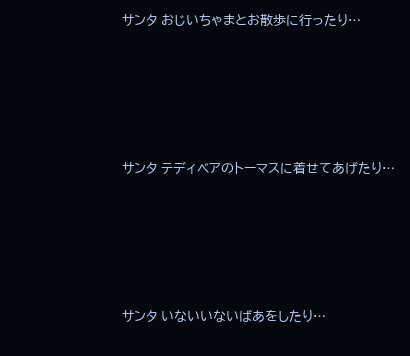サンタ おじいちゃまとお散歩に行ったり…





サンタ テディベアのトーマスに着せてあげたり…





サンタ いないいないばあをしたり…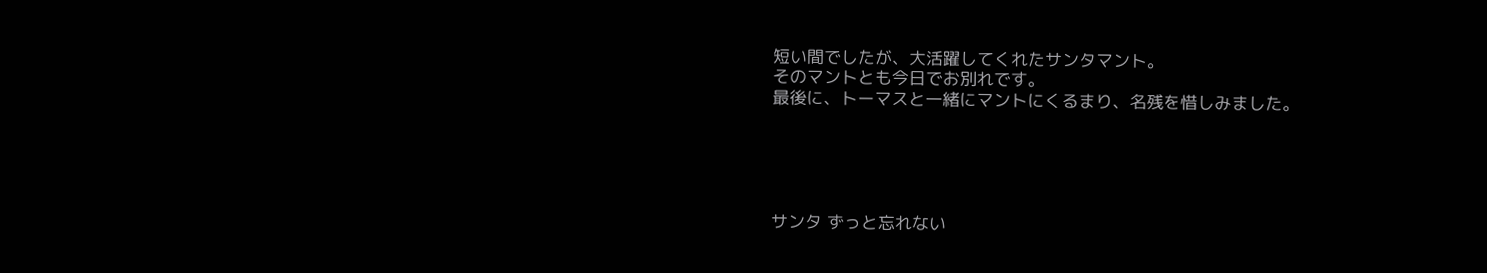短い間でしたが、大活躍してくれたサンタマント。
そのマントとも今日でお別れです。
最後に、トーマスと一緒にマントにくるまり、名残を惜しみました。





サンタ ずっと忘れない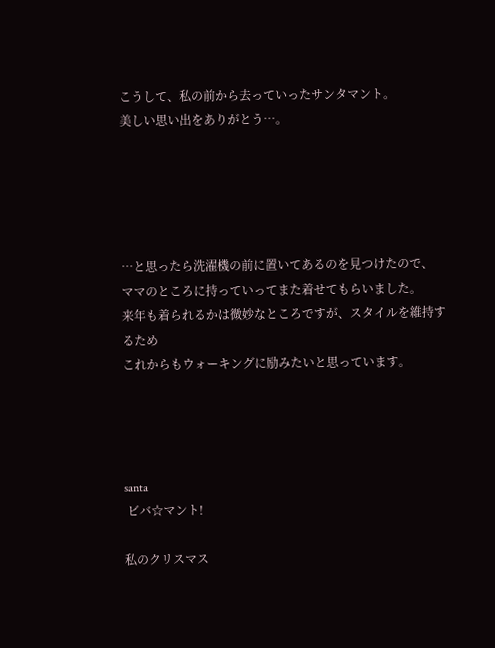こうして、私の前から去っていったサンタマント。
美しい思い出をありがとう…。





…と思ったら洗濯機の前に置いてあるのを見つけたので、
ママのところに持っていってまた着せてもらいました。
来年も着られるかは微妙なところですが、スタイルを維持するため
これからもウォーキングに励みたいと思っています。




santa
 ビバ☆マント!

私のクリスマス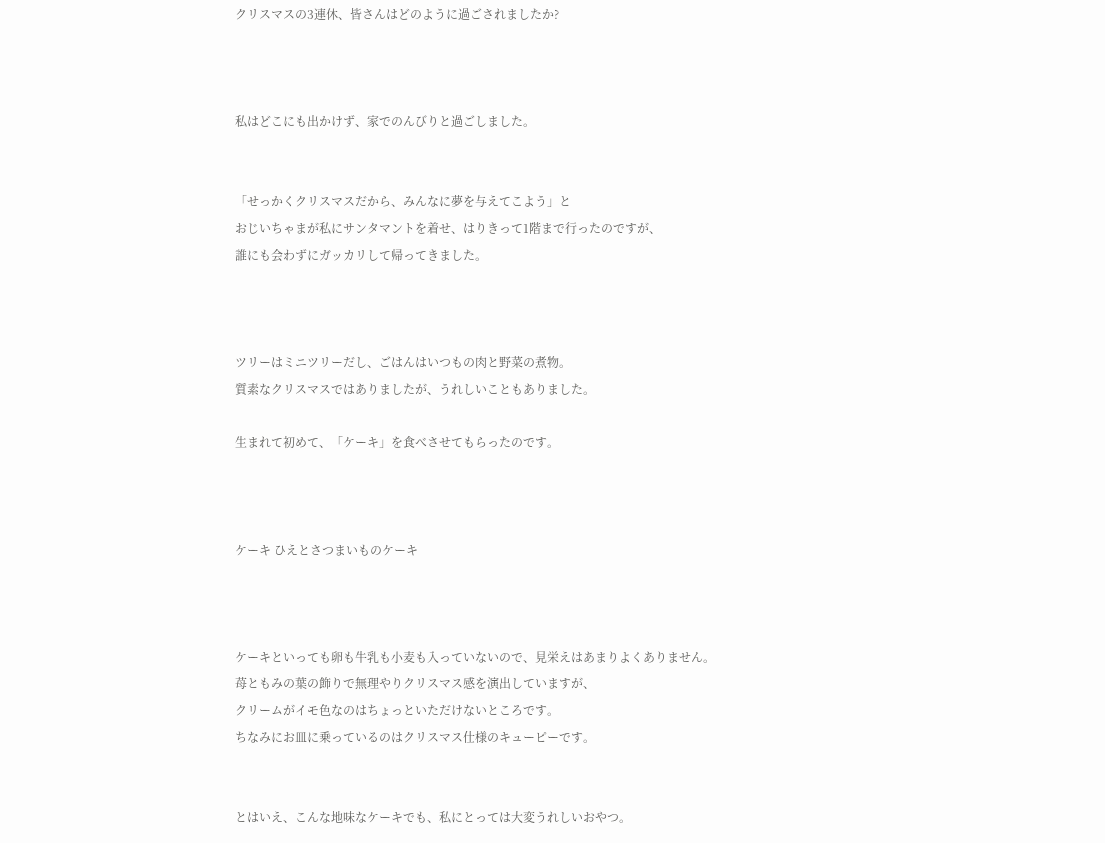クリスマスの3連休、皆さんはどのように過ごされましたか?



私はどこにも出かけず、家でのんびりと過ごしました。


「せっかくクリスマスだから、みんなに夢を与えてこよう」と
おじいちゃまが私にサンタマントを着せ、はりきって1階まで行ったのですが、
誰にも会わずにガッカリして帰ってきました。



ツリーはミニツリーだし、ごはんはいつもの肉と野菜の煮物。
質素なクリスマスではありましたが、うれしいこともありました。

生まれて初めて、「ケーキ」を食べさせてもらったのです。



ケーキ ひえとさつまいものケーキ



ケーキといっても卵も牛乳も小麦も入っていないので、見栄えはあまりよくありません。
苺ともみの葉の飾りで無理やりクリスマス感を演出していますが、
クリームがイモ色なのはちょっといただけないところです。
ちなみにお皿に乗っているのはクリスマス仕様のキューピーです。


とはいえ、こんな地味なケーキでも、私にとっては大変うれしいおやつ。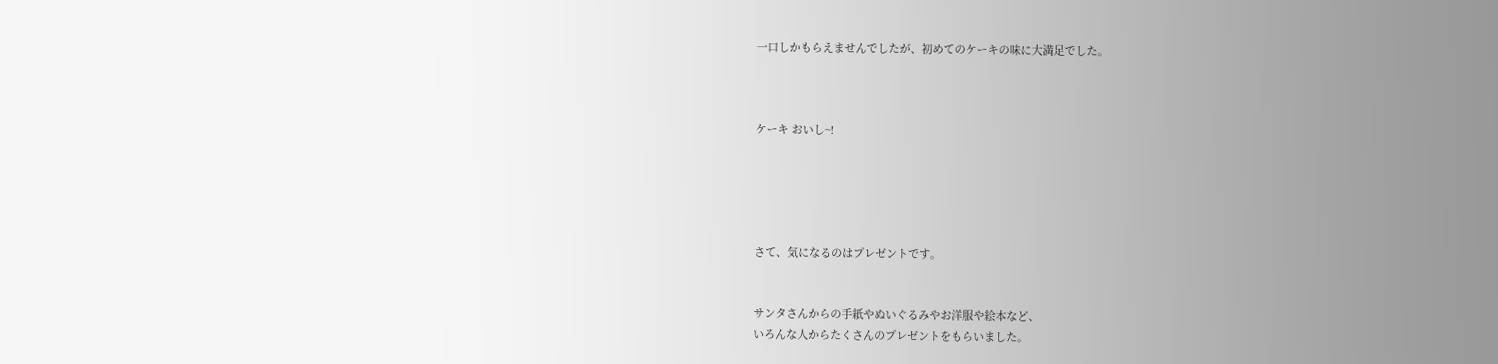一口しかもらえませんでしたが、初めてのケーキの味に大満足でした。



ケーキ おいし~!





さて、気になるのはプレゼントです。


サンタさんからの手紙やぬいぐるみやお洋服や絵本など、
いろんな人からたくさんのプレゼントをもらいました。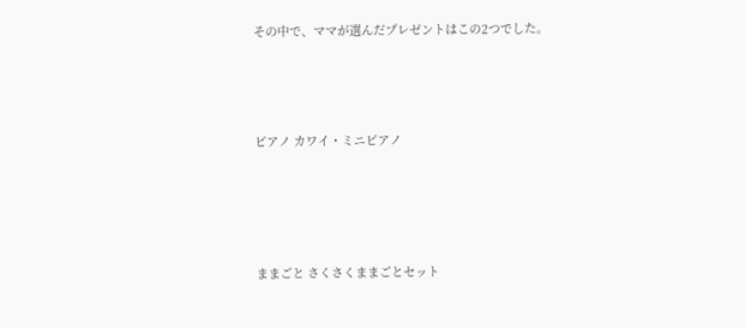その中で、ママが選んだプレゼントはこの2つでした。




ピアノ カワイ・ミニピアノ





ままごと さくさくままごとセット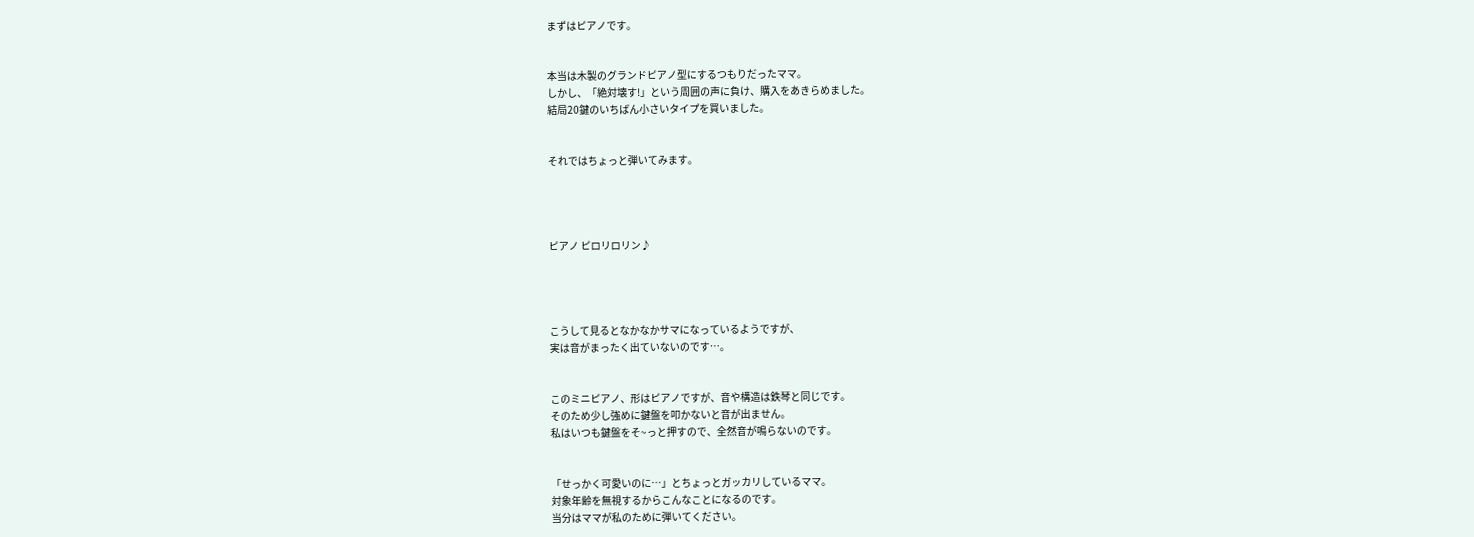まずはピアノです。


本当は木製のグランドピアノ型にするつもりだったママ。
しかし、「絶対壊す!」という周囲の声に負け、購入をあきらめました。
結局20鍵のいちばん小さいタイプを買いました。


それではちょっと弾いてみます。




ピアノ ピロリロリン♪




こうして見るとなかなかサマになっているようですが、
実は音がまったく出ていないのです…。


このミニピアノ、形はピアノですが、音や構造は鉄琴と同じです。
そのため少し強めに鍵盤を叩かないと音が出ません。
私はいつも鍵盤をそ~っと押すので、全然音が鳴らないのです。


「せっかく可愛いのに…」とちょっとガッカリしているママ。
対象年齢を無視するからこんなことになるのです。
当分はママが私のために弾いてください。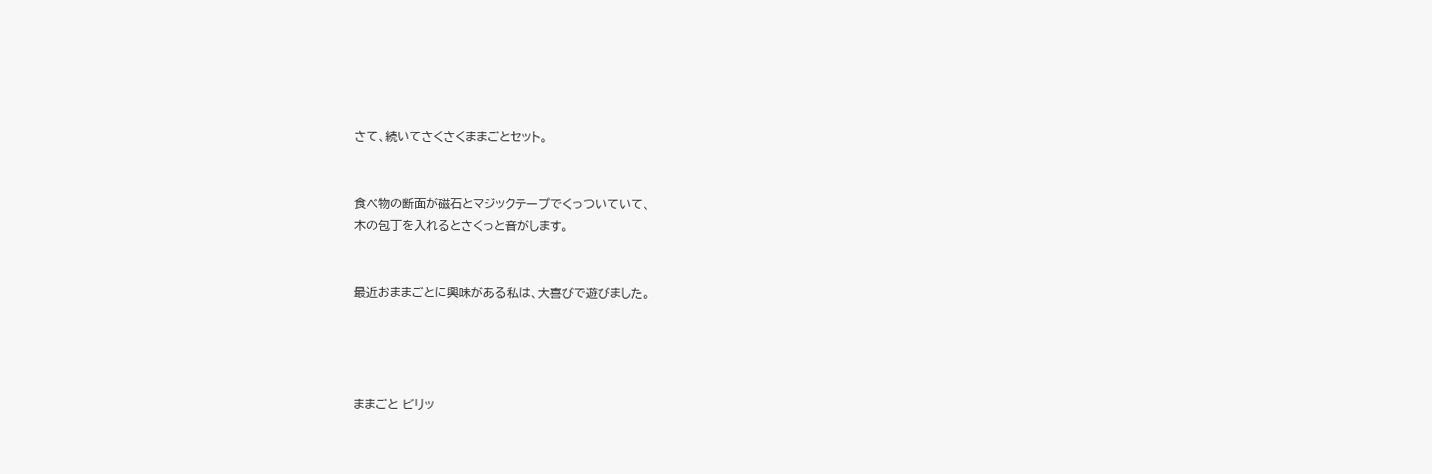さて、続いてさくさくままごとセット。


食べ物の断面が磁石とマジックテープでくっついていて、
木の包丁を入れるとさくっと音がします。


最近おままごとに興味がある私は、大喜びで遊びました。




ままごと ビリッ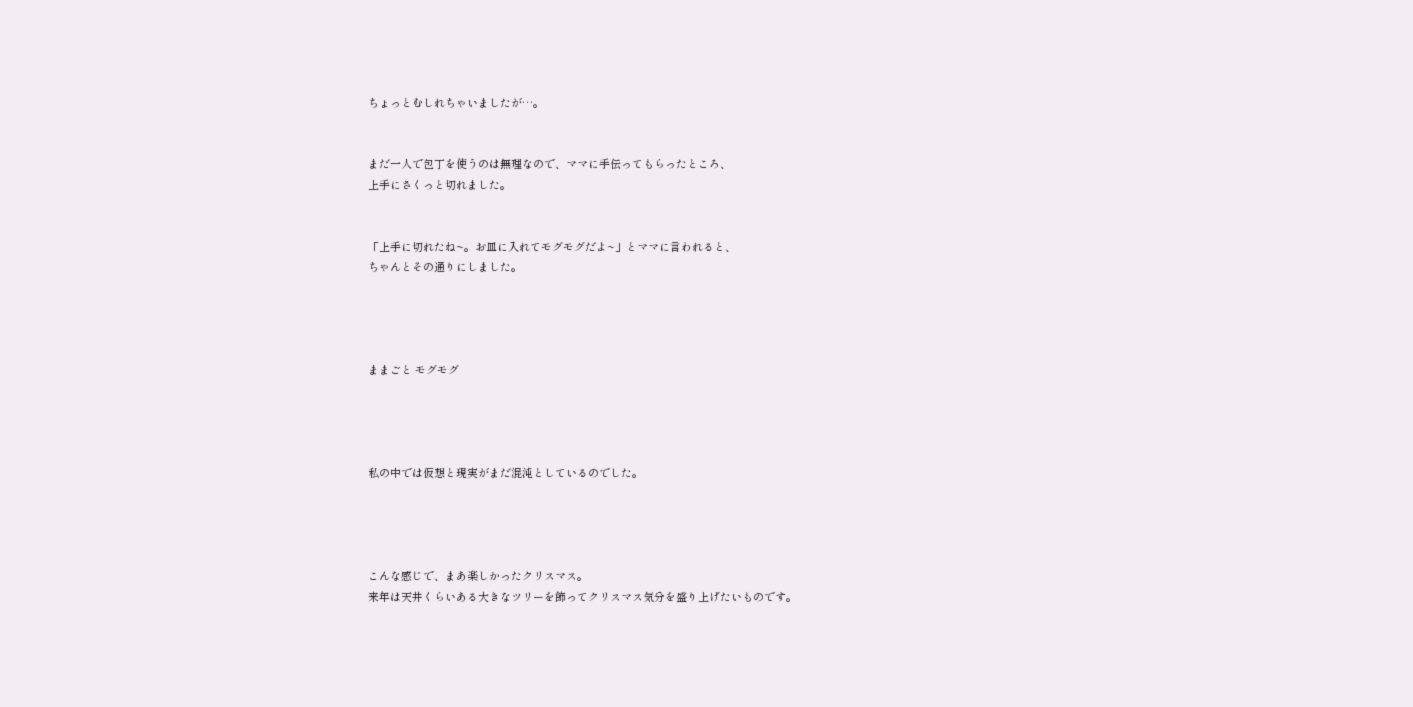ちょっとむしれちゃいましたが…。


まだ一人で包丁を使うのは無理なので、ママに手伝ってもらったところ、
上手にさくっと切れました。


「上手に切れたね~。お皿に入れてモグモグだよ~」とママに言われると、
ちゃんとその通りにしました。




ままごと モグモグ




私の中では仮想と現実がまだ混沌としているのでした。




こんな感じで、まあ楽しかったクリスマス。
来年は天井くらいある大きなツリーを飾ってクリスマス気分を盛り上げたいものです。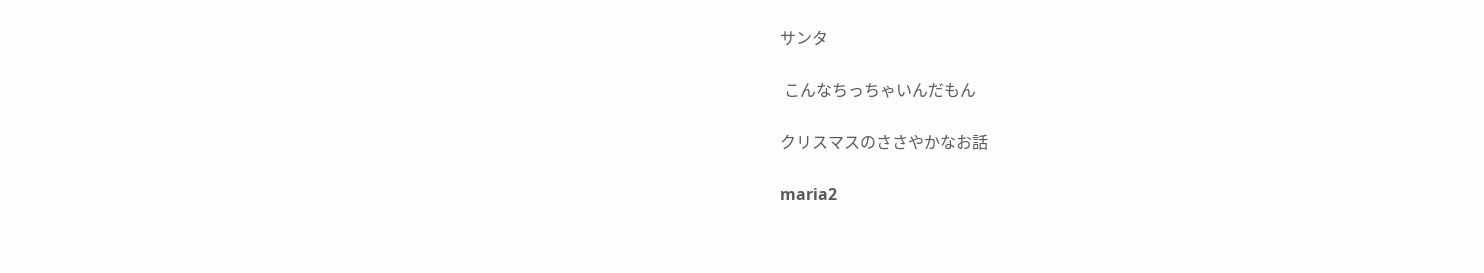サンタ

 こんなちっちゃいんだもん

クリスマスのささやかなお話

maria2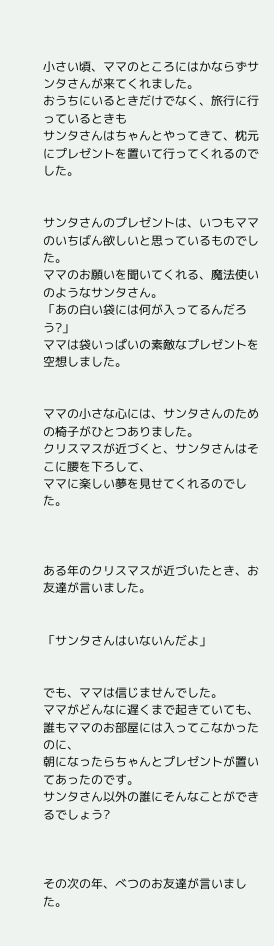小さい頃、ママのところにはかならずサンタさんが来てくれました。
おうちにいるときだけでなく、旅行に行っているときも
サンタさんはちゃんとやってきて、枕元にプレゼントを置いて行ってくれるのでした。


サンタさんのプレゼントは、いつもママのいちばん欲しいと思っているものでした。
ママのお願いを聞いてくれる、魔法使いのようなサンタさん。
「あの白い袋には何が入ってるんだろう?」
ママは袋いっぱいの素敵なプレゼントを空想しました。


ママの小さな心には、サンタさんのための椅子がひとつありました。
クリスマスが近づくと、サンタさんはそこに腰を下ろして、
ママに楽しい夢を見せてくれるのでした。



ある年のクリスマスが近づいたとき、お友達が言いました。


「サンタさんはいないんだよ」


でも、ママは信じませんでした。
ママがどんなに遅くまで起きていても、誰もママのお部屋には入ってこなかったのに、
朝になったらちゃんとプレゼントが置いてあったのです。
サンタさん以外の誰にそんなことができるでしょう?



その次の年、べつのお友達が言いました。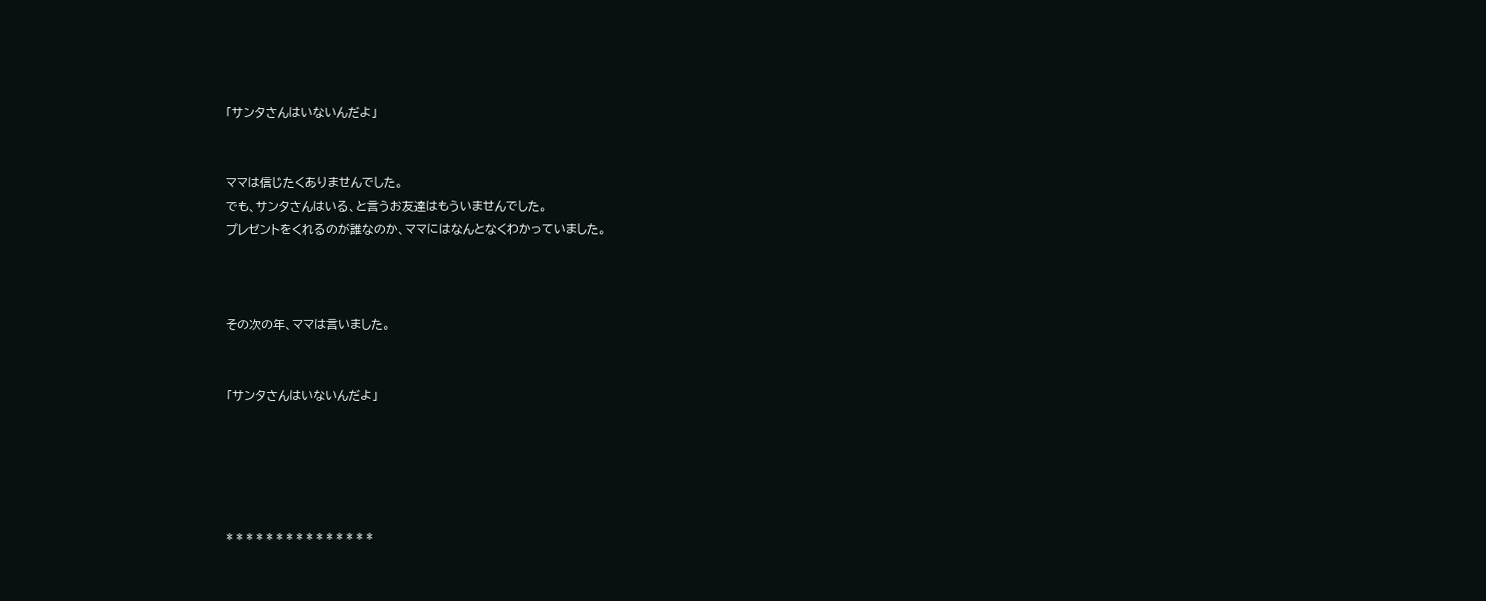「サンタさんはいないんだよ」


ママは信じたくありませんでした。
でも、サンタさんはいる、と言うお友達はもういませんでした。
プレゼントをくれるのが誰なのか、ママにはなんとなくわかっていました。



その次の年、ママは言いました。


「サンタさんはいないんだよ」





* * * * * * * * * * * * * * *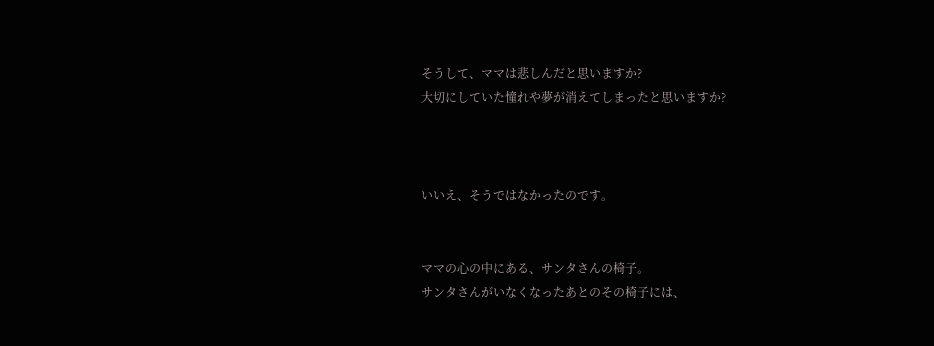そうして、ママは悲しんだと思いますか?
大切にしていた憧れや夢が消えてしまったと思いますか?



いいえ、そうではなかったのです。


ママの心の中にある、サンタさんの椅子。
サンタさんがいなくなったあとのその椅子には、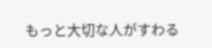もっと大切な人がすわる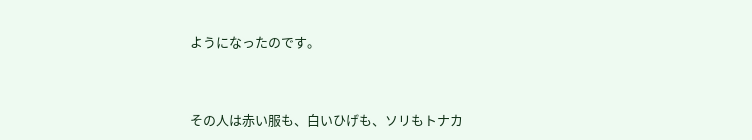ようになったのです。



その人は赤い服も、白いひげも、ソリもトナカ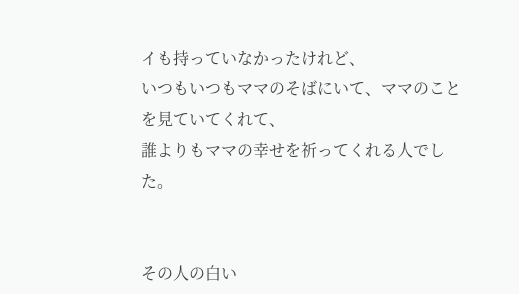イも持っていなかったけれど、
いつもいつもママのそばにいて、ママのことを見ていてくれて、
誰よりもママの幸せを祈ってくれる人でした。


その人の白い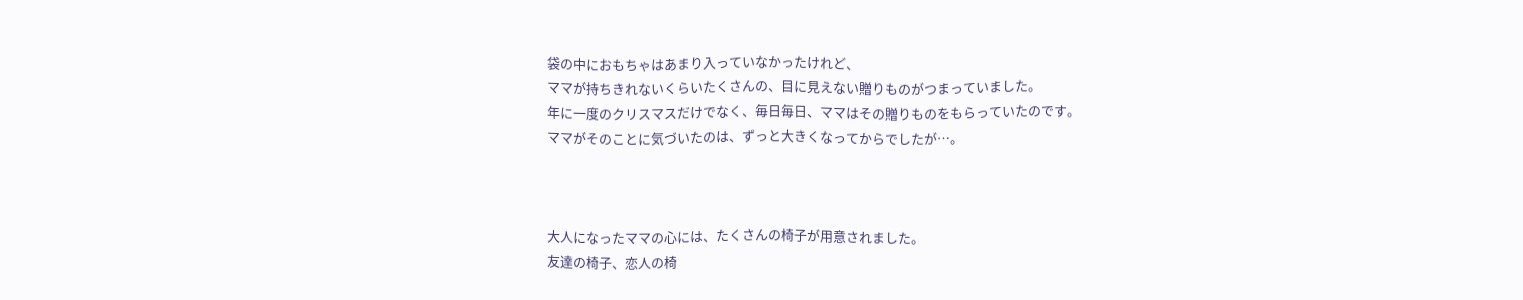袋の中におもちゃはあまり入っていなかったけれど、
ママが持ちきれないくらいたくさんの、目に見えない贈りものがつまっていました。
年に一度のクリスマスだけでなく、毎日毎日、ママはその贈りものをもらっていたのです。
ママがそのことに気づいたのは、ずっと大きくなってからでしたが…。



大人になったママの心には、たくさんの椅子が用意されました。
友達の椅子、恋人の椅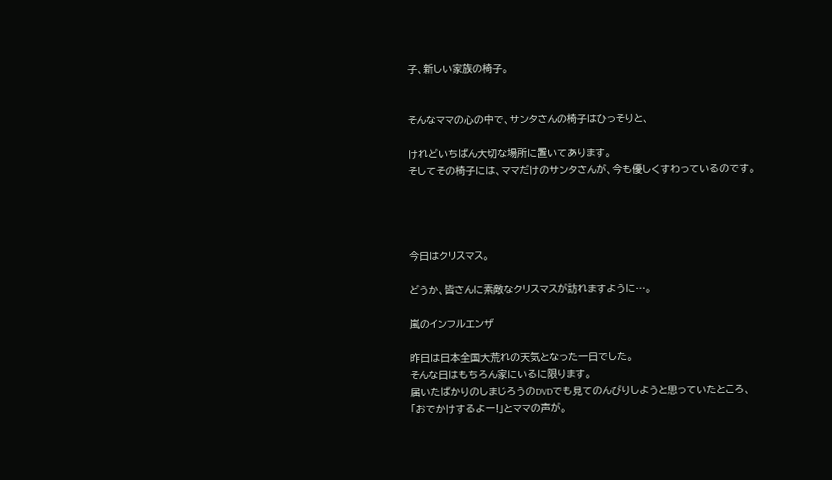子、新しい家族の椅子。


そんなママの心の中で、サンタさんの椅子はひっそりと、

けれどいちばん大切な場所に置いてあります。
そしてその椅子には、ママだけのサンタさんが、今も優しくすわっているのです。




今日はクリスマス。

どうか、皆さんに素敵なクリスマスが訪れますように…。

嵐のインフルエンザ

昨日は日本全国大荒れの天気となった一日でした。
そんな日はもちろん家にいるに限ります。
届いたばかりのしまじろうのDVDでも見てのんびりしようと思っていたところ、
「おでかけするよー!」とママの声が。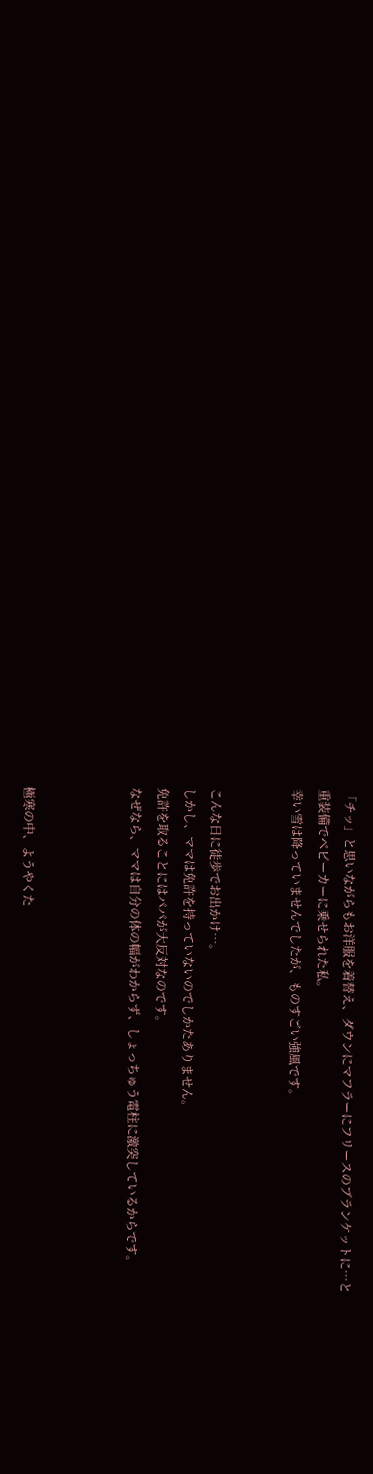「チッ」と思いながらもお洋服を着替え、ダウンにマフラーにフリースのブランケットに…と
重装備でベビーカーに乗せられた私。
幸い雪は降っていませんでしたが、ものすごい強風です。


こんな日に徒歩でお出かけ…。
しかし、ママは免許を持っていないのでしかたありません。
免許を取ることにはパパが大反対なのです。
なぜなら、ママは自分の体の幅がわからず、しょっちゅう電柱に激突しているからです。



極寒の中、ようやくた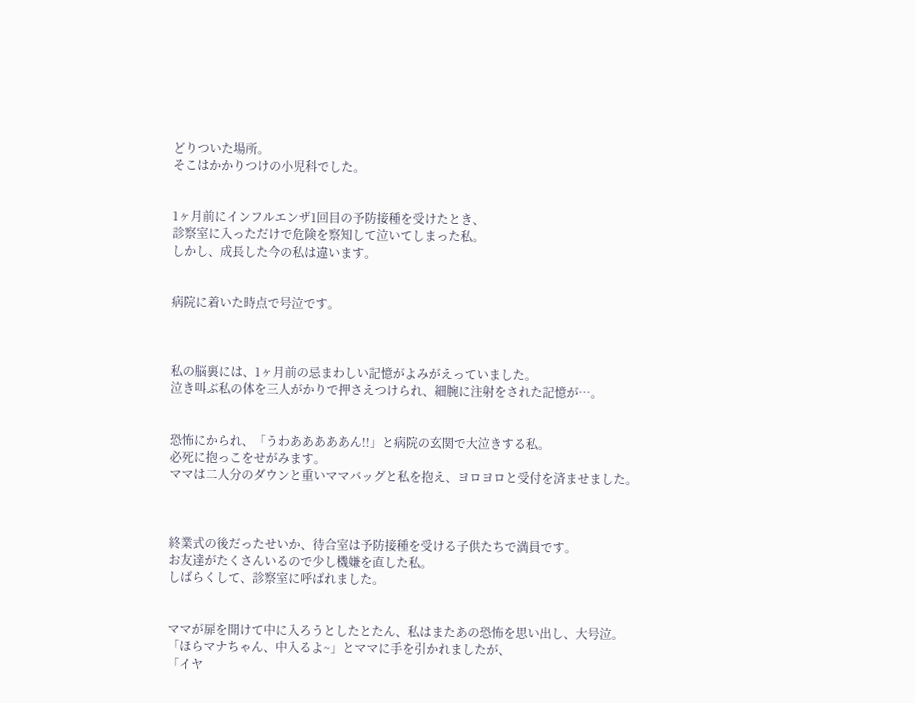どりついた場所。
そこはかかりつけの小児科でした。


1ヶ月前にインフルエンザ1回目の予防接種を受けたとき、
診察室に入っただけで危険を察知して泣いてしまった私。
しかし、成長した今の私は違います。


病院に着いた時点で号泣です。



私の脳裏には、1ヶ月前の忌まわしい記憶がよみがえっていました。
泣き叫ぶ私の体を三人がかりで押さえつけられ、細腕に注射をされた記憶が…。


恐怖にかられ、「うわあああああん!!」と病院の玄関で大泣きする私。
必死に抱っこをせがみます。
ママは二人分のダウンと重いママバッグと私を抱え、ヨロヨロと受付を済ませました。



終業式の後だったせいか、待合室は予防接種を受ける子供たちで満員です。
お友達がたくさんいるので少し機嫌を直した私。
しばらくして、診察室に呼ばれました。


ママが扉を開けて中に入ろうとしたとたん、私はまたあの恐怖を思い出し、大号泣。
「ほらマナちゃん、中入るよ~」とママに手を引かれましたが、
「イヤ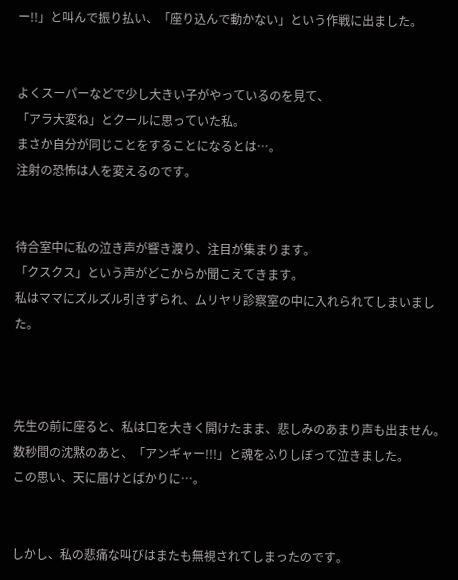ー!!」と叫んで振り払い、「座り込んで動かない」という作戦に出ました。


よくスーパーなどで少し大きい子がやっているのを見て、
「アラ大変ね」とクールに思っていた私。
まさか自分が同じことをすることになるとは…。
注射の恐怖は人を変えるのです。


待合室中に私の泣き声が響き渡り、注目が集まります。
「クスクス」という声がどこからか聞こえてきます。
私はママにズルズル引きずられ、ムリヤリ診察室の中に入れられてしまいました。



先生の前に座ると、私は口を大きく開けたまま、悲しみのあまり声も出ません。
数秒間の沈黙のあと、「アンギャー!!!」と魂をふりしぼって泣きました。
この思い、天に届けとばかりに…。


しかし、私の悲痛な叫びはまたも無視されてしまったのです。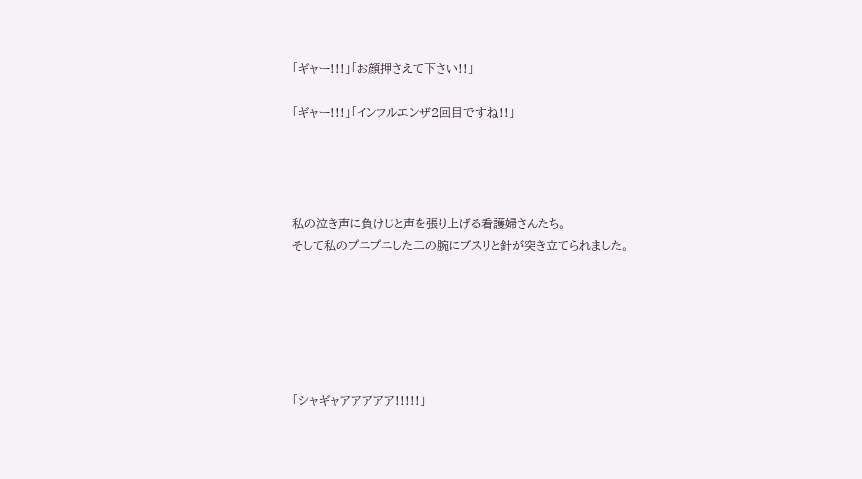「ギャー!!!」「お顔押さえて下さい!!」

「ギャー!!!」「インフルエンザ2回目ですね!!」




私の泣き声に負けじと声を張り上げる看護婦さんたち。
そして私のプニプニした二の腕にブスリと針が突き立てられました。






「シャギャアアアアア!!!!!」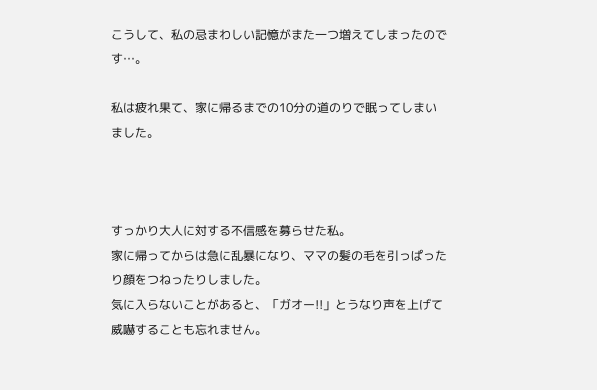こうして、私の忌まわしい記憶がまた一つ増えてしまったのです…。

私は疲れ果て、家に帰るまでの10分の道のりで眠ってしまいました。



すっかり大人に対する不信感を募らせた私。
家に帰ってからは急に乱暴になり、ママの髪の毛を引っぱったり顔をつねったりしました。
気に入らないことがあると、「ガオー!!」とうなり声を上げて威嚇することも忘れません。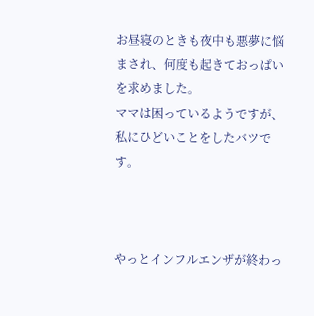お昼寝のときも夜中も悪夢に悩まされ、何度も起きておっぱいを求めました。
ママは困っているようですが、私にひどいことをしたバツです。



やっとインフルエンザが終わっ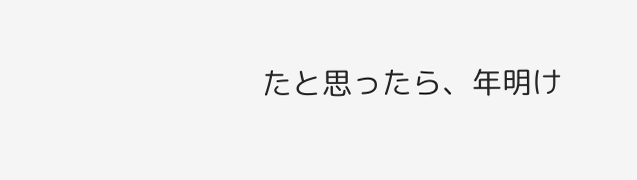たと思ったら、年明け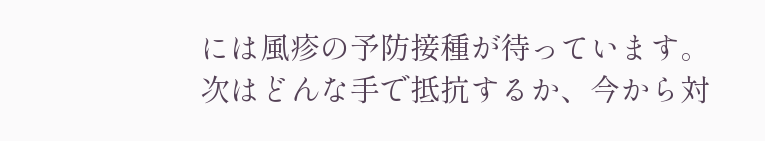には風疹の予防接種が待っています。
次はどんな手で抵抗するか、今から対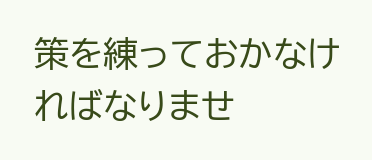策を練っておかなければなりませ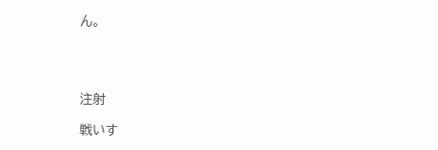ん。




注射

戦いす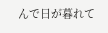んで日が暮れて